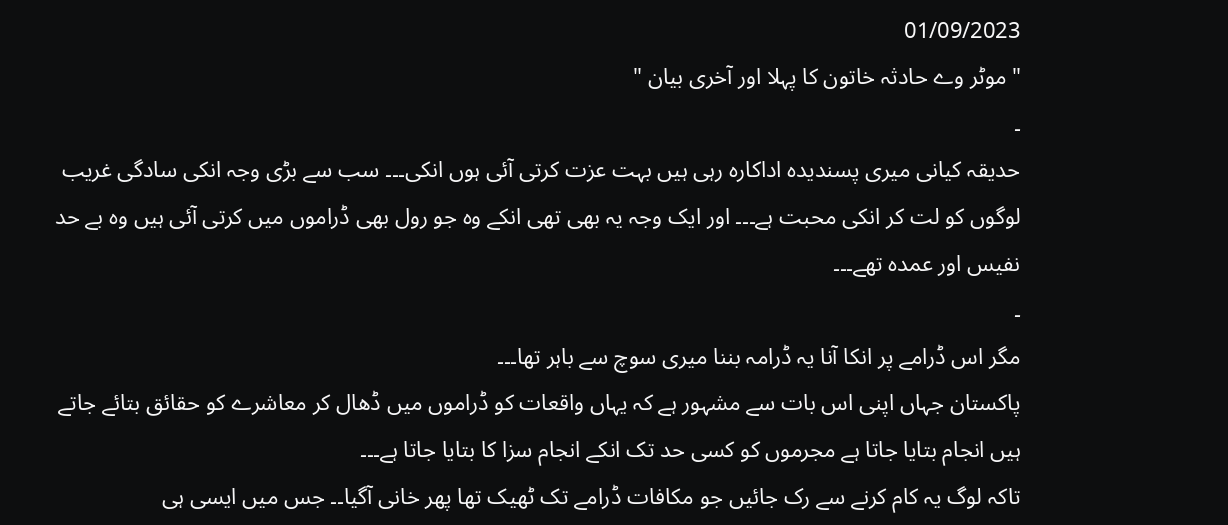01/09/2023
"موٹر وے حادثہ خاتون کا پہلا اور آخری بیان "
۔
حدیقہ کیانی میری پسندیدہ اداکارہ رہی ہیں بہت عزت کرتی آئی ہوں انکی۔۔۔ سب سے بڑی وجہ انکی سادگی غریب لوگوں کو لت کر انکی محبت ہے۔۔۔ اور ایک وجہ یہ بھی تھی انکے وہ جو رول بھی ڈراموں میں کرتی آئی ہیں وہ بے حد نفیس اور عمدہ تھے۔۔۔
۔
مگر اس ڈرامے پر انکا آنا یہ ڈرامہ بننا میری سوچ سے باہر تھا۔۔۔
پاکستان جہاں اپنی اس بات سے مشہور ہے کہ یہاں واقعات کو ڈراموں میں ڈھال کر معاشرے کو حقائق بتائے جاتے ہیں انجام بتایا جاتا ہے مجرموں کو کسی حد تک انکے انجام سزا کا بتایا جاتا ہے۔۔۔
تاکہ لوگ یہ کام کرنے سے رک جائیں جو مکافات ڈرامے تک ٹھیک تھا پھر خانی آگیا۔۔ جس میں ایسی ہی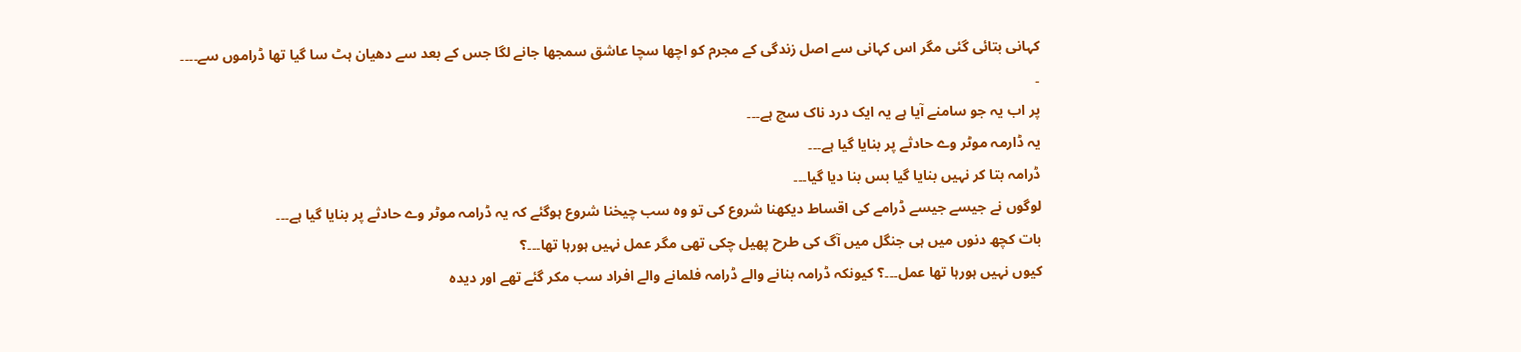کہانی بتائی گئی مگر اس کہانی سے اصل زندگی کے مجرم کو اچھا سچا عاشق سمجھا جانے لگا جس کے بعد سے دھیان ہٹ سا گیا تھا ڈراموں سے۔۔۔۔
۔
پر اب یہ جو سامنے آیا ہے یہ ایک درد ناک سچ ہے۔۔۔
یہ ڈارمہ موٹر وے حادثے پر بنایا گیا ہے۔۔۔
ڈرامہ بتا کر نہیں بنایا گیا بس بنا دیا گیا۔۔۔
لوگوں نے جیسے جیسے ڈرامے کی اقساط دیکھنا شروع کی تو وہ سب چیخنا شروع ہوگئے کہ یہ ڈرامہ موٹر وے حادثے پر بنایا گیا ہے۔۔۔
بات کچھ دنوں میں ہی جنگل میں آگ کی طرح پھیل چکی تھی مگر عمل نہیں ہورہا تھا۔۔۔؟
کیوں نہیں ہورہا تھا عمل۔۔۔؟ کیونکہ ڈرامہ بنانے والے ڈرامہ فلمانے والے افراد سب مکر گئے تھے اور دیدہ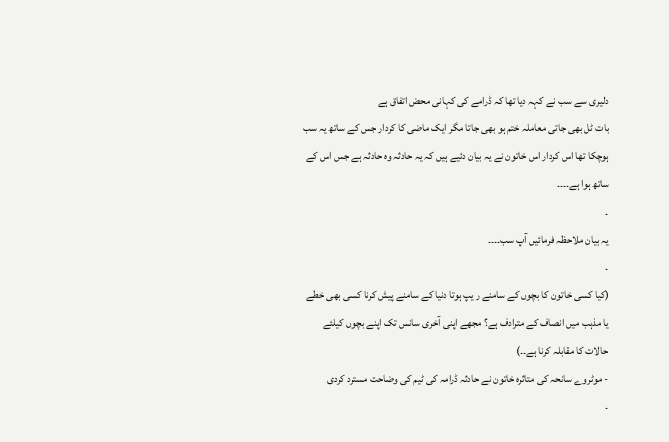دلیری سے سب نے کہہ دیا تھا کہ ڈرامے کی کہانی محض اتفاق ہے
بات ٹل بھی جاتی معاملہ ختم ہو بھی جاتا مگر ایک ماضی کا کردار جس کے ساتھ یہ سب ہوچکا تھا اس کردار اس خاتون نے یہ بیان دئیے ہیں کہ یہ حادثہ وہ حادثہ ہے جس اس کے ساتھ ہوا ہے۔۔۔۔
۔
یہ بیان ملاحظہ فرمائیں آپ سب۔۔۔۔
۔
(کیا کسی خاتون کا بچوں کے سامنے ر یپ ہوتا دنیا کے سامنے پیش کرنا کسی بھی خطے یا مذہب میں انصاف کے مترادف ہے؟ مجھے اپنی آخری سانس تک اپنے بچوں کیلئے حالات کا مقابلہ کرنا ہے۔۔)
- موٹروے سانحہ کی متاثرہ خاتون نے حادثہ ڈرامہ کی ٹیم کی وضاحت مسترد کردی
۔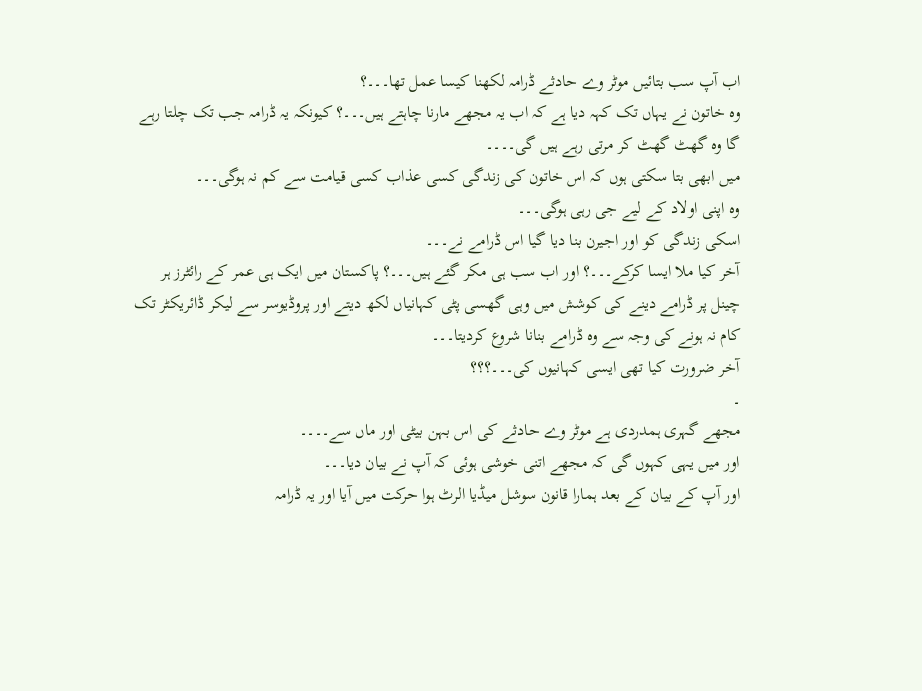اب آپ سب بتائیں موٹر وے حادثے ڈرامہ لکھنا کیسا عمل تھا۔۔۔؟
وہ خاتون نے یہاں تک کہہ دیا ہے کہ اب یہ مجھے مارنا چاہتے ہیں۔۔۔؟ کیونکہ یہ ڈرامہ جب تک چلتا رہے گا وہ گھٹ گھٹ کر مرتی رہے ہیں گی۔۔۔۔
میں ابھی بتا سکتی ہوں کہ اس خاتون کی زندگی کسی عذاب کسی قیامت سے کم نہ ہوگی۔۔۔
وہ اپنی اولاد کے لیے جی رہی ہوگی۔۔۔
اسکی زندگی کو اور اجیرن بنا دیا گیا اس ڈرامے نے۔۔۔
آخر کیا ملا ایسا کرکے۔۔۔؟ اور اب سب ہی مکر گئے ہیں۔۔۔؟ پاکستان میں ایک ہی عمر کے رائٹرز ہر چینل پر ڈرامے دینے کی کوشش میں وہی گھسی پٹی کہانیاں لکھ دیتے اور پروڈیوسر سے لیکر ڈائریکٹر تک کام نہ ہونے کی وجہ سے وہ ڈرامے بنانا شروع کردیتا۔۔۔
آخر ضرورت کیا تھی ایسی کہانیوں کی۔۔۔؟؟؟
۔
مجھے گہری ہمدردی ہے موٹر وے حادثے کی اس بہن بیٹی اور ماں سے۔۔۔۔
اور میں یہی کہوں گی کہ مجھے اتنی خوشی ہوئی کہ آپ نے بیان دیا۔۔۔
اور آپ کے بیان کے بعد ہمارا قانون سوشل میڈیا الرٹ ہوا حرکت میں آیا اور یہ ڈرامہ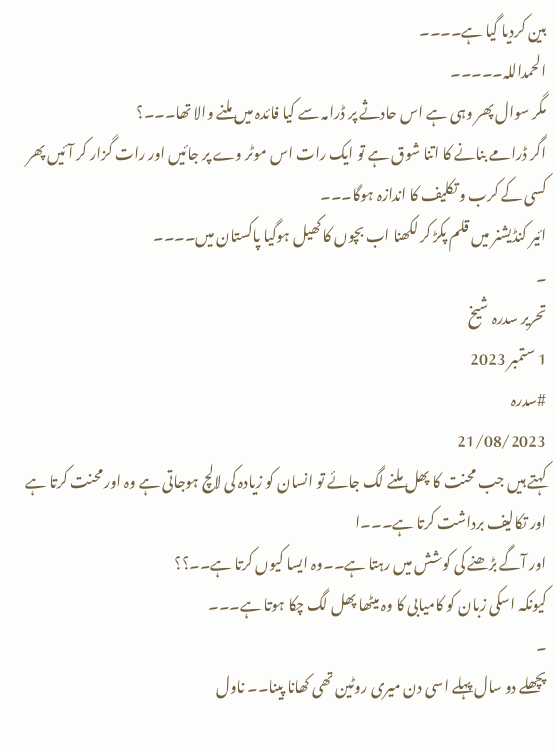بین کردیا گیا ہے۔۔۔۔
الحمداللہ۔۔۔۔۔
مگر سوال پھر وہی ہے اس حادثے پر ڈرامہ سے کیا فائدہ میں ملنے والا تھا۔۔۔؟
اگر ڈرامے بنانے کا اتنا شوق ہے تو ایک رات اس موٹر وے پر جائیں اور رات گزار کر آئیں پھر کسی کے کرب و تکلیف کا اندازہ ہوگا۔۔۔
ائیر کنڈیشنر میں قلم پکڑ کر لکھنا اب بچوں کا کھیل ہوگیا پاکستان میں۔۔۔۔
۔
تحریر سدرہ شیخ
1 ستمبر 2023
#سدرہ
21/08/2023
کہتے ہیں جب محنت کا پھل ملنے لگ جائے تو انسان کو زیادہ کی لالچ ہوجاتی ہے وہ اور محنت کرتا ہے اور تکالیف برداشت کرتا ہے۔۔۔ا
اور آگے بڑھنے کی کوشش میں رہتا ہے۔۔وہ ایسا کیوں کرتا ہے۔۔؟؟
کیونکہ اسکی زبان کو کامیابی کا وہ میٹھا پھل لگ چکا ہوتا ہے۔۔۔
۔
پچھلے دو سال پہلے اسی دن میری روٹین تھی کھانا پینا۔۔ ناول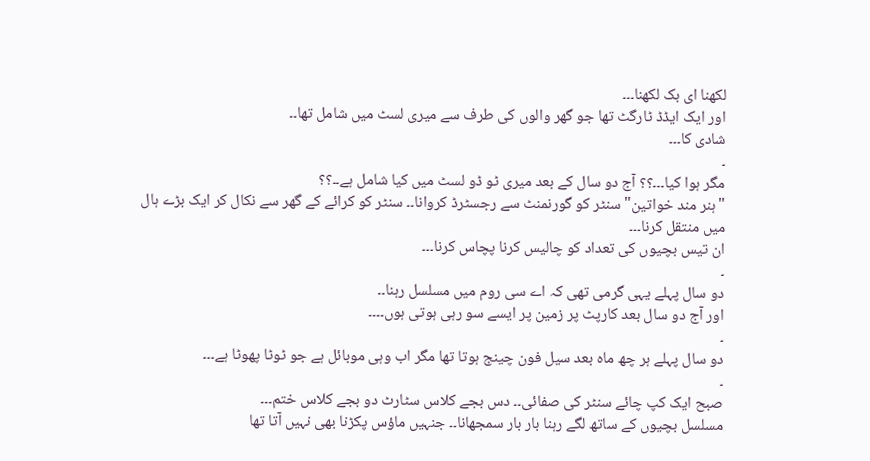لکھنا ای بک لکھنا۔۔۔
اور ایک ایڈڈ ٹارگٹ تھا جو گھر والوں کی طرف سے میری لسٹ میں شامل تھا۔۔
شادی کا۔۔۔
۔
مگر ہوا کیا۔۔۔؟؟ آج دو سال کے بعد میری ٹو ڈو لسٹ میں کیا شامل ہے۔۔؟؟
"ہنر مند خواتین" سنٹر کو گورنمنٹ سے رجسٹرڈ کروانا۔۔ سنٹر کو کرائے کے گھر سے نکال کر ایک بڑے ہال میں منتقل کرنا۔۔۔
ان تیس بچیوں کی تعداد کو چالیس کرنا پچاس کرنا۔۔۔
۔
دو سال پہلے یہی گرمی تھی کہ اے سی روم میں مسلسل رہنا۔۔
اور آج دو سال بعد کارپٹ پر زمین پر ایسے سو رہی ہوتی ہوں۔۔۔۔
۔
دو سال پہلے ہر چھ ماہ بعد سیل فون چینج ہوتا تھا مگر اب وہی موبائل ہے جو ٹوٹا پھوٹا ہے۔۔۔
۔
صبح ایک کپ چائے سنٹر کی صفائی۔۔ دس بجے کلاس سٹارٹ دو بجے کلاس ختم۔۔۔
مسلسل بچیوں کے ساتھ لگے رہنا بار بار سمجھانا۔۔ جنہیں ماؤس پکڑنا بھی نہیں آتا تھا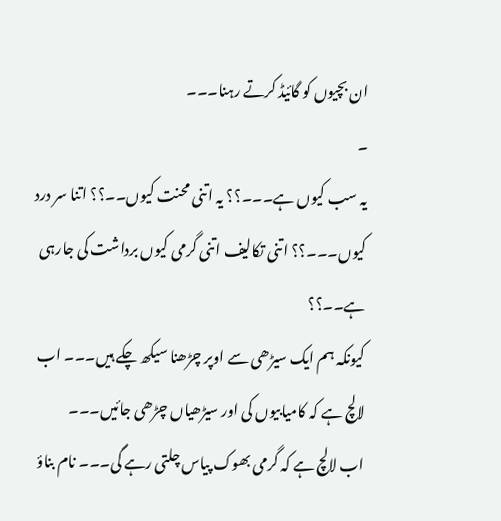ان بچیوں کو گائیڈ کرتے رہنا۔۔۔
۔
یہ سب کیوں ہے۔۔۔؟؟ یہ اتنی محنت کیوں۔۔؟؟ اتنا سر درد کیوں۔۔۔؟؟ اتنی تکالیف اتنی گرمی کیوں برداشت کی جارہی ہے۔۔؟؟
کیونکہ ہم ایک سیڑھی سے اوپر چڑھنا سیکھ چکے ہیں۔۔۔ اب لالچ ہے کہ کامیابیوں کی اور سیڑھیاں چڑھی جائیں۔۔۔
اب لالچ ہے کہ گرمی بھوک پیاس چلتی رہے گی۔۔۔ نام بناؤ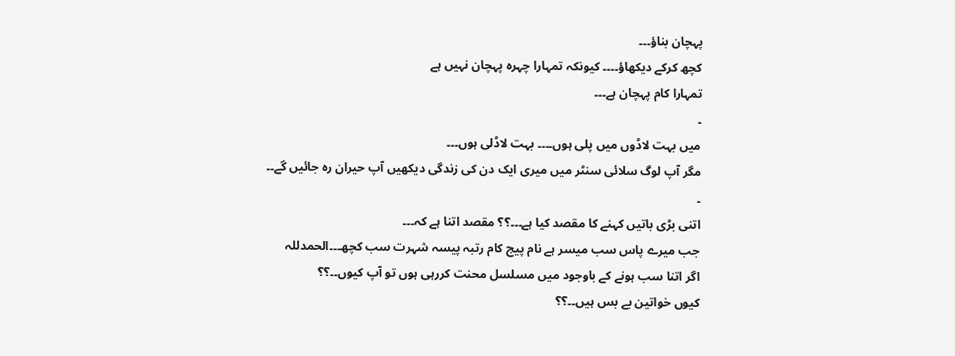پہچان بناؤ۔۔۔
کچھ کرکے دیکھاؤ۔۔۔۔ کیونکہ تمہارا چہرہ پہچان نہیں ہے
تمہارا کام پہچان ہے۔۔۔
۔
میں بہت لاڈوں میں پلی ہوں۔۔۔۔ بہت لاڈلی ہوں۔۔۔
مگر آپ لوگ سلائی سنٹر میں میری ایک دن کی زندگی دیکھیں آپ حیران رہ جائیں گے۔۔
۔
اتنی بڑی باتیں کہنے کا مقصد کیا ہے۔۔۔؟؟ مقصد اتنا ہے کہ۔۔۔
جب میرے پاس سب میسر ہے نام پیج کام رتبہ پیسہ شہرت سب کچھ۔۔۔الحمدللہ
اگر اتنا سب ہونے کے باوجود میں مسلسل محنت کررہی ہوں تو آپ کیوں۔۔؟؟
کیوں خواتین بے بس ہیں۔۔؟؟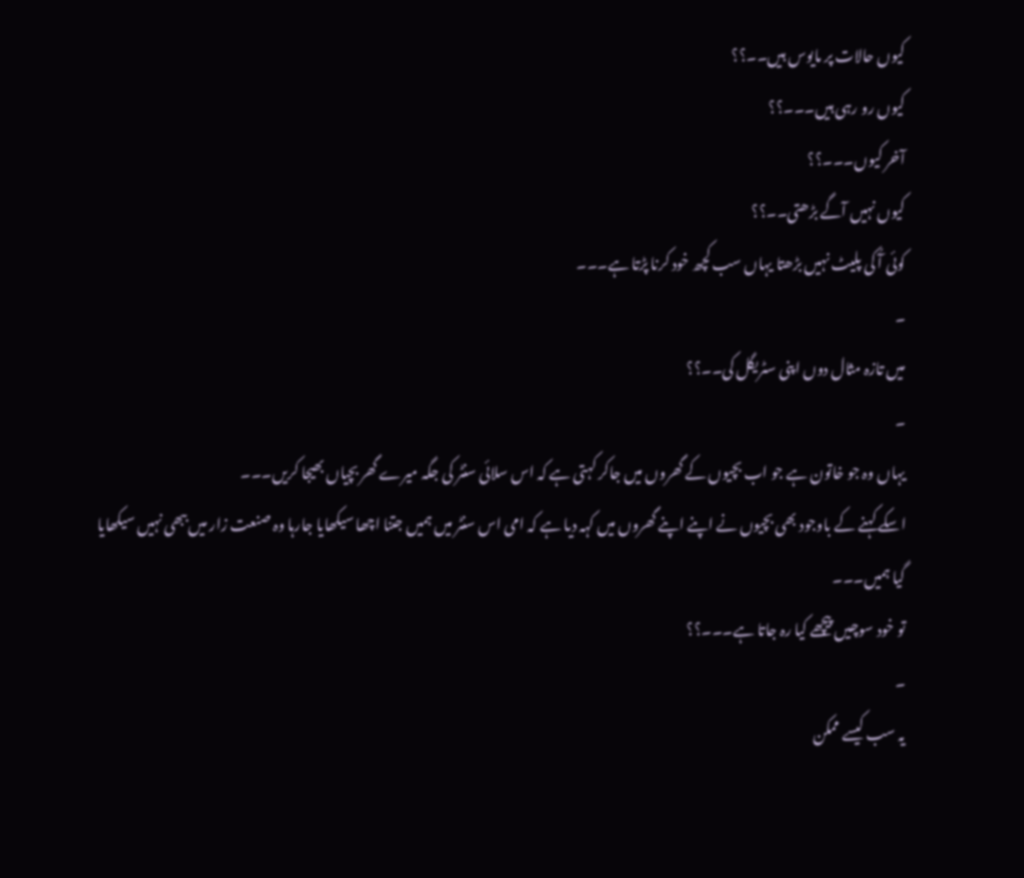کیوں حالات پر مایوس ہیں۔۔؟؟
کیوں رو رہی ہیں۔۔۔؟؟
آخر کیوں۔۔۔؟؟
کیوں نہیں آگے بڑھتی۔۔؟؟
کوئی آُ کی پلیٹ نہیں بڑھتا یہاں سب کچھ خود کرنا پڑتا ہے۔۔۔
۔
میں تازہ مثال دوں اپنی سٹریگل کی۔۔؟؟
۔
یہاں وہ جو خاتون ہے جو اب بچیوں کے گھروں میں جاکر کہتی ہے کہ اس سلائی سنٹر کی جگہ میرے گھر بچیاں بھیجا کریں۔۔۔
اسکے کہنے کے باوجود بھی بچیوں نے اپنے اپنے گھروں میں کہہ دیا ہے کہ امی اس سنٹر میں ہمیں جتنا اچھا سیکھایا جارہا وہ صنعت زار میں ببھی نہیں سیکھایا گیا ہمیں۔۔۔
تو خود سوچیں پیچھے کیا رہ جاتا ہے۔۔۔؟؟
۔
یہ سب کیسے ممکن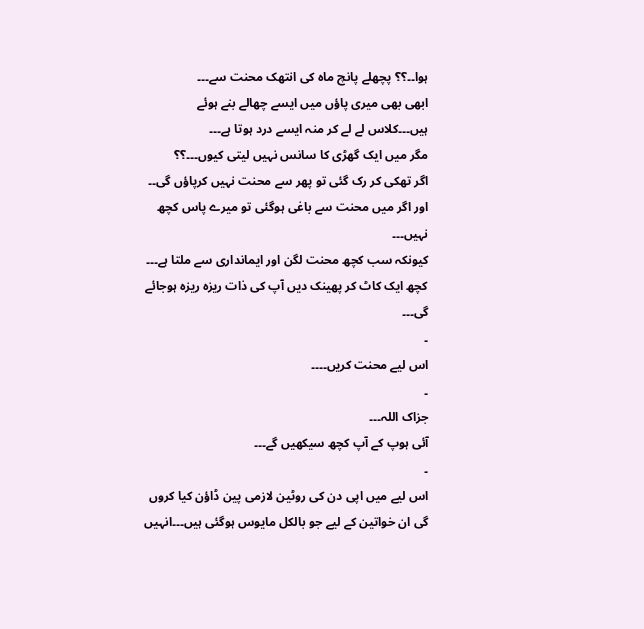ہوا۔۔؟؟ پچھلے پانچ ماہ کی انتھک محنت سے۔۔۔
ابھی بھی میری پاؤں میں ایسے چھالے بنے ہوئے ہیں۔۔۔کلاس لے لے کر منہ ایسے درد ہوتا ہے۔۔۔
مگر میں ایک گھڑی کا سانس نہیں لیتی کیوں۔۔۔؟؟
اگر تھکی کر رک گئی تو پھر سے محنت نہیں کرپاؤں گی۔۔ اور اگر میں محنت سے باغی ہوگئی تو میرے پاس کچھ نہیں۔۔۔
کیونکہ سب کچھ محنت لگن اور ایمانداری سے ملتا ہے۔۔۔
کچھ ایک کاٹ کر پھینک دیں آپ کی ذات ریزہ ریزہ ہوجائے گی۔۔۔
۔
اس لیے محنت کریں۔۔۔۔
۔
جزاک اللہ۔۔۔
آئی ہوپ کے آپ کچھ سیکھیں گے۔۔۔
۔
اس لیے میں اپی دن کی روٹین لازمی پین ڈاؤن کیا کروں گی ان خواتین کے لیے جو بالکل مایوس ہوگئی ہیں۔۔۔انہیں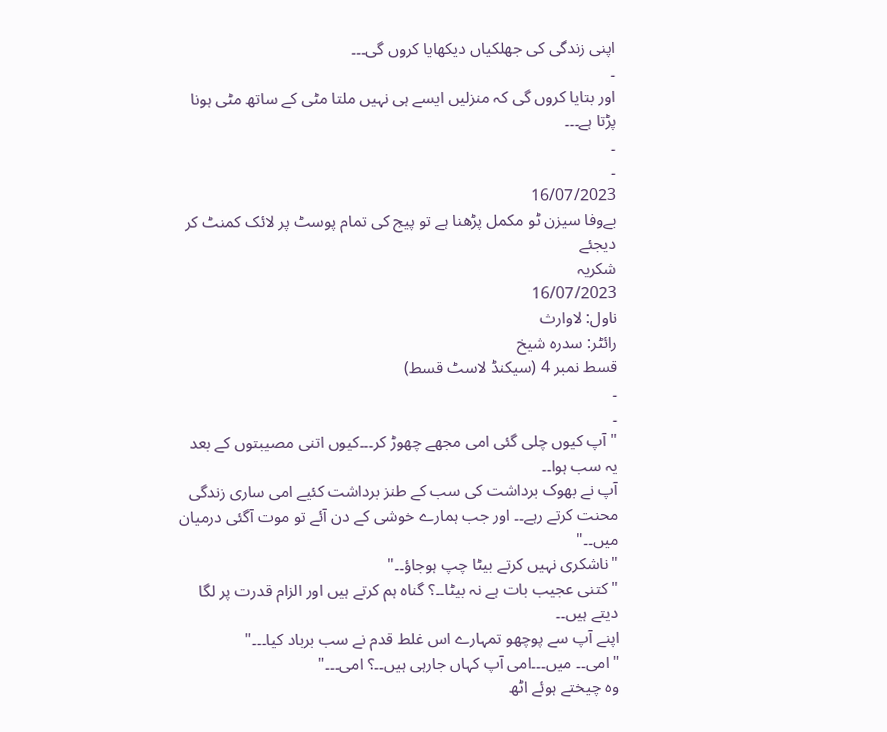اپنی زندگی کی جھلکیاں دیکھایا کروں گی۔۔۔
۔
اور بتایا کروں گی کہ منزلیں ایسے ہی نہیں ملتا مٹی کے ساتھ مٹی ہونا پڑتا ہے۔۔۔
۔
۔
16/07/2023
بےوفا سیزن ٹو مکمل پڑھنا ہے تو پیج کی تمام پوسٹ پر لائک کمنٹ کر دیجئے
شکریہ
16/07/2023
ناول: لاوارث
رائٹر: سدرہ شیخ
قسط نمبر 4 (سیکنڈ لاسٹ قسط)
۔
۔
"آپ کیوں چلی گئی امی مجھے چھوڑ کر۔۔۔کیوں اتنی مصیبتوں کے بعد یہ سب ہوا۔۔
آپ نے بھوک برداشت کی سب کے طنز برداشت کئیے امی ساری زندگی محنت کرتے رہے۔۔ اور جب ہمارے خوشی کے دن آئے تو موت آگئی درمیان میں۔۔"
"ناشکری نہیں کرتے بیٹا چپ ہوجاؤ۔۔"
"کتنی عجیب بات ہے نہ بیٹا۔۔؟ گناہ ہم کرتے ہیں اور الزام قدرت پر لگا دیتے ہیں۔۔
اپنے آپ سے پوچھو تمہارے اس غلط قدم نے سب برباد کیا۔۔۔"
"امی۔۔ میں۔۔۔امی آپ کہاں جارہی ہیں۔۔؟ امی۔۔۔"
وہ چیختے ہوئے اٹھ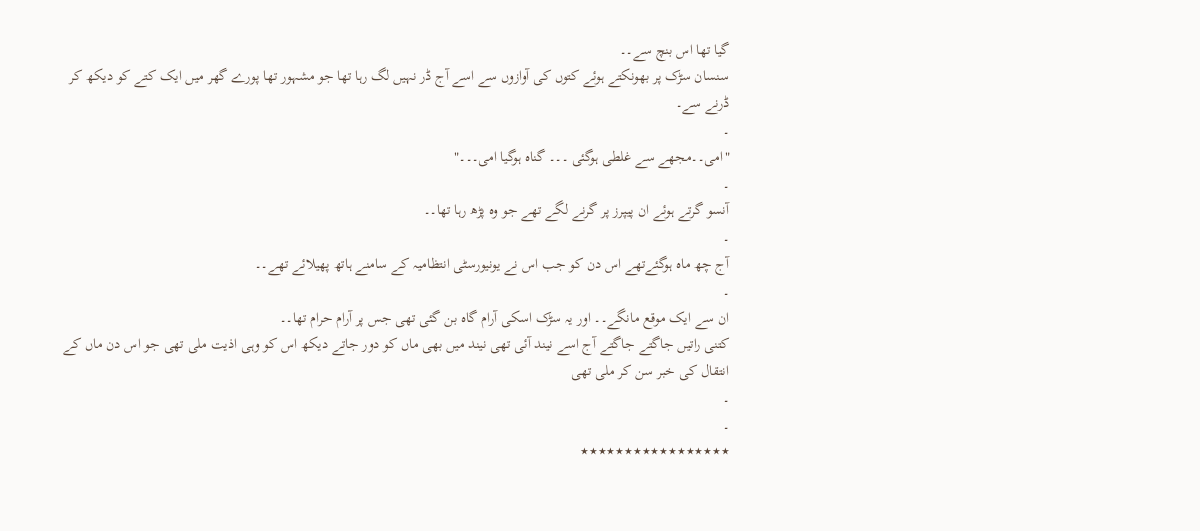گیا تھا اس بنچ سے۔۔
سنسان سڑک پر بھونکتے ہوئے کتوں کی آوازوں سے اسے آج ڈر نہیں لگ رہا تھا جو مشہور تھا پورے گھر میں ایک کتے کو دیکھ کر ڈرنے سے۔
۔
"امی۔۔مجھے سے غلطی ہوگئی ۔۔۔ گناہ ہوگیا امی۔۔۔"
۔
آنسو گرتے ہوئے ان پیپرز پر گرنے لگے تھے جو وہ پڑھ رہا تھا۔۔
۔
آج چھ ماہ ہوگئےتھے اس دن کو جب اس نے یونیورسٹی انتظامیہ کے سامنے ہاتھ پھیلائے تھے۔۔
۔
ان سے ایک موقع مانگے۔۔ اور یہ سڑک اسکی آرام گاہ بن گئی تھی جس پر آرام حرام تھا۔۔
کتنی راتیں جاگتے جاگتے آج اسے نیند آئی تھی نیند میں بھی ماں کو دور جاتے دیکھ اس کو وہی اذیت ملی تھی جو اس دن ماں کے انتقال کی خبر سن کر ملی تھی
۔
۔
٭٭٭٭٭٭٭٭٭٭٭٭٭٭٭٭٭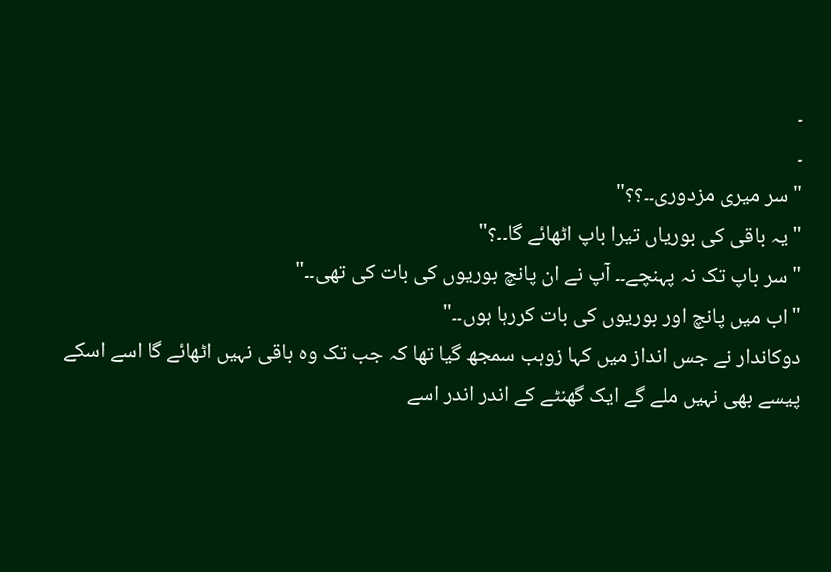۔
۔
"سر میری مزدوری۔۔؟؟"
"یہ باقی کی بوریاں تیرا باپ اٹھائے گا۔۔؟"
"سر باپ تک نہ پہنچے۔۔ آپ نے ان پانچ بوریوں کی بات کی تھی۔۔"
"اب میں پانچ اور بوریوں کی بات کررہا ہوں۔۔"
دوکاندار نے جس انداز میں کہا زوہب سمجھ گیا تھا کہ جب تک وہ باقی نہیں اٹھائے گا اسے اسکے پیسے بھی نہیں ملے گے ایک گھنٹے کے اندر اندر اسے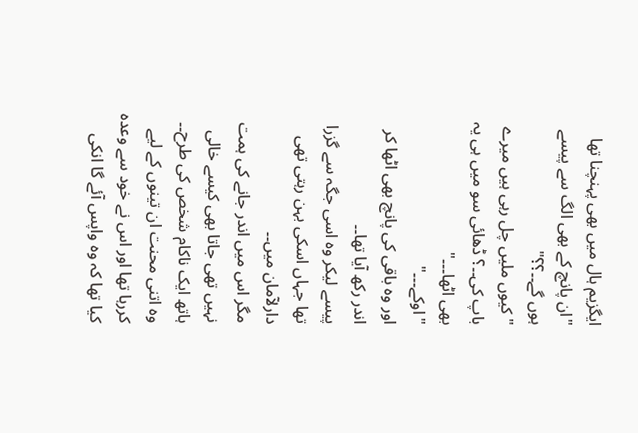ایگزیم ہال میں بھی پہنچنا تھا
"ان پانچ کے بھی الگ سے پیسے ہوں گے۔۔؟؟"
"کیوں ملیں چل رہی ہیں میرے باپ کی۔۔؟ ڈھائی سو میں ہی یہ بھی اٹھا۔۔۔"
"اوکے۔۔۔"
اور وہ باقی کی پانچ بھی اٹھا کر اندر رکھ آیا تھا۔۔
پیسے لیکر وہ اسی جگہ سے گزرا تھا جہاں اسکی بہن رہتی تھی دارلآمان میں۔۔
مگر اس میں اندر جانے کی ہمت نہیں تھی جاتا بھی کیسے خالی ہاتھ ایک ناکام شخص کی طرح۔۔
وہ اتنی محنت ان تینوں کے لیے کررہا تھا اور اس نے خود سے وعدہ کیا تھا کہ وہ واپس آئے گا انکی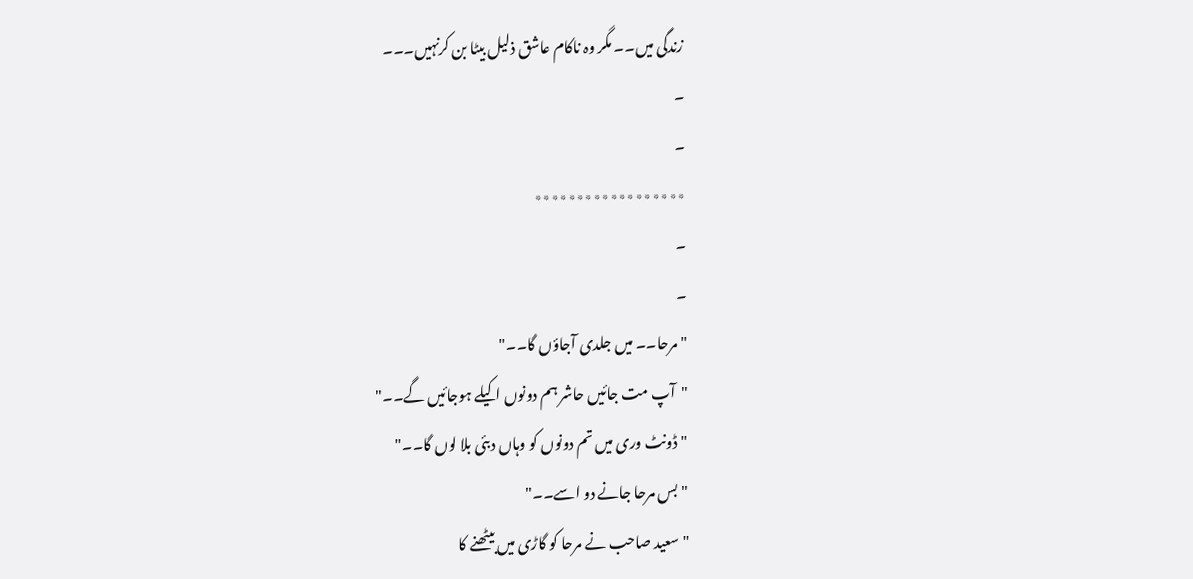زندگی میں۔۔ مگر وہ ناکام عاشق ذلیل بیٹا بن کرنہیں۔۔۔
۔
۔
٭٭٭٭٭٭٭٭٭٭٭٭٭٭٭٭٭٭
۔
۔
"مرحا۔۔ میں جلدی آجاؤں گا۔۔"
"آپ مت جائیں حاشر ہم دونوں اکیلے ہوجائیں گے۔۔"
"ڈونٹ وری میں تم دونوں کو وہاں دبئی بلا لوں گا۔۔"
"بس مرحا جانے دو اسے۔۔"
"سعید صاحب نے مرحا کو گاڑی میں بیٹھنے کا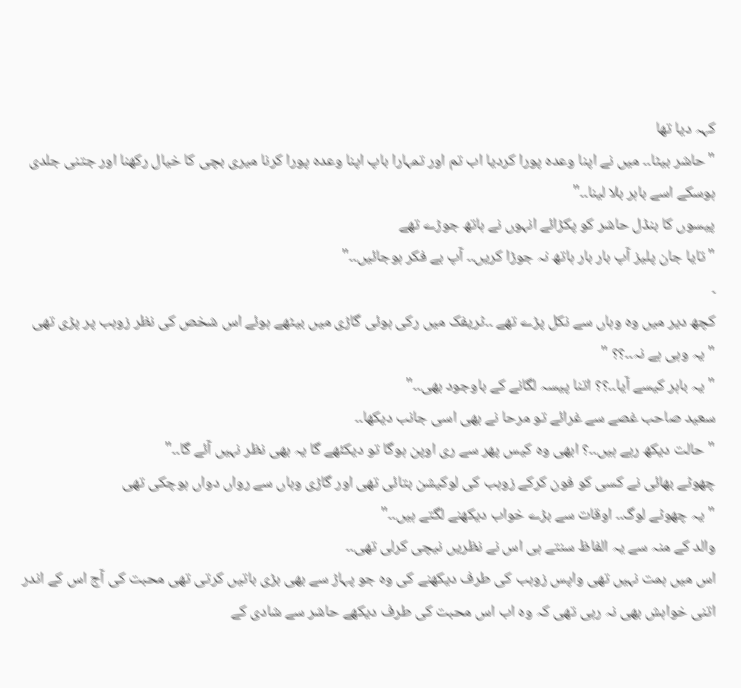کہہ دیا تھا
"حاشر بیٹا۔۔ میں نے اپنا وعدہ پورا کردیا اب تم اور تمہارا باپ اپنا وعدہ پورا کرنا میری بچی کا خیال رکھنا اور جتنی جلدی ہوسکے اسے باہر بلا لینا۔۔"
پیسوں کا بنڈل حاشر کو پکڑائے انہوں نے ہاتھ جوڑے تھے
"تایا جان پلیز آپ بار بار ہاتھ نہ جوڑا کریں۔۔ آپ بے فکر ہوجائیں۔۔"
۔
کچھ دیر میں وہ وہاں سے نکل پڑے تھے ۔۔ٹریفک میں رکی ہوئی گاڑی میں بیٹھے ہوئے اس شخص کی نظر زوہب پر پڑی تھی
"یہ وہی ہے نہ۔۔؟؟ "
"یہ باہر کیسے آیا۔۔؟؟ اتنا پیسہ لگانے کے باوجود بھی۔۔"
سعید صاحب غصے سے غرائے تو مرحا نے بھی اسی جانب دیکھا۔۔
"حالت دیکھ رہے ہیں۔۔؟ ابھی وہ کیس پھر سے ری اوپن ہوگا تو دیکئھے گا یہ بھی نظر نہیں آئے گا۔۔"
چھوٹے بھائی نے کسی کو فون کرکے زوہب کی لوکیشن بتائی تھی اور گاڑی وہاں سے رواں دواں ہوچکی تھی
"یہ چھوٹے لوگ۔۔ اوقات سے بڑے خواب دیکھنے لگتے ہیں۔۔"
والد کے منہ سے یہ الفاظ سنتے ہی اس نے نظریں نیچی کرلی تھی۔۔
اس میں ہمت نہیں تھی واپس زوہب کی طرف دیکھنے کی وہ جو پہاڑ سے بھی بڑی باتیں کرتی تھی محبت کی آج اس کے اندر اتنی خواہش بھی نہ رہی تھی کہ وہ اب اس محبت کی طرف دیکھے حاشر سے شادی کے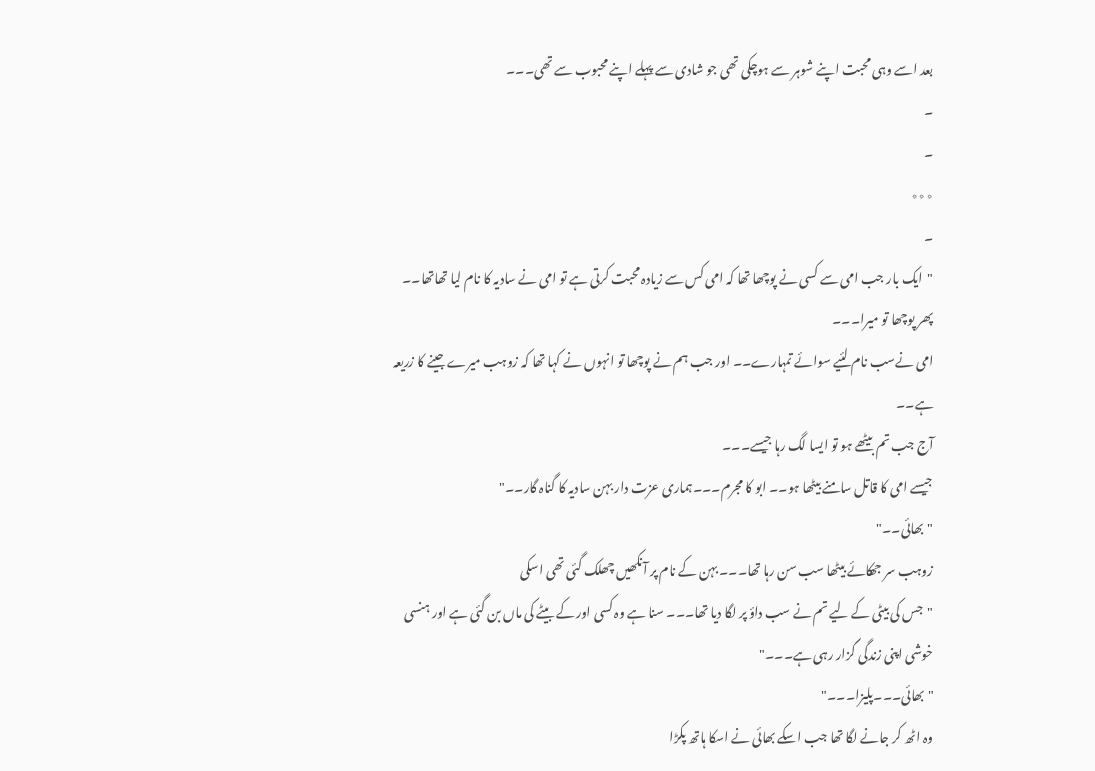بعد اسے وہی محبت اپنے شوہر سے ہوچکی تھی جو شادی سے پہلے اپنے محبوب سے تھی۔۔۔
۔
۔
٭٭٭
۔
"ایک بار جب امی سے کسی نے پوچھا تھا کہ امی کس سے زیادہ محبت کرتی ہے تو امی نے سادیہ کا نام لیا تھاتھا۔۔
پھر پوچھا تو میرا۔۔۔
امی نےسب نام لئیے سوائے تمہارے۔۔ اور جب ہم نے پوچھا تو انہوں نے کہا تھا کہ زوہب میرے جینے کا زریعہ ہے۔۔
آج جب تم بیٹھے ہو تو ایسا لگ رہا جیسے۔۔۔
جیسے امی کا قاتل سامنے بیٹھا ہو۔۔ ابو کا مجرم۔۔۔ہماری عزت دار بہن سادیہ کا گناہ گار۔۔"
"بھائی۔۔"
زوہب سر جھکائے بیٹھا سب سن رہا تھا۔۔۔ بہن کے نام پر آنکھیں چھلک گئی تھی اسکی
"جس کی بیٹی کے لیے تم نے سب داؤ پر لگا دیا تھا۔۔۔ سنا ہے وہ کسی اور کے بیٹے کی ماں بن گئی ہے اور ہنسی خوشی اپنی زندگی گزار رہی ہے۔۔۔"
"بھائی۔۔۔پلیزا۔۔۔"
وہ اٹھ کر جانے لگا تھا جب اسکے بھائی نے اسکا ہاتھ پکڑا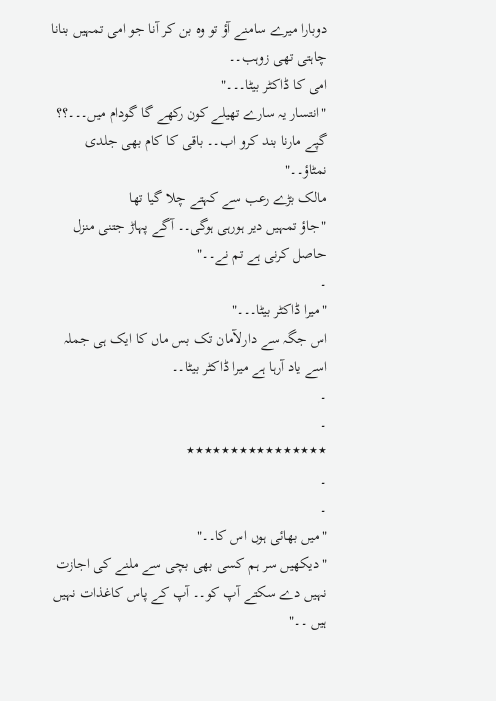دوبارا میرے سامنے آؤ تو وہ بن کر آنا جو امی تمہیں بنانا چاہتی تھی زوہب۔۔
امی کا ڈاکٹر بیٹا۔۔۔"
"انتسار یہ سارے تھیلے کون رکھے گا گودام میں۔۔۔؟؟ گپے مارنا بند کرو اب۔۔ باقی کا کام بھی جلدی نمٹاؤ۔۔"
مالک بڑے رعب سے کہتے چلا گیا تھا
"جاؤ تمہیں دیر ہورہی ہوگی۔۔ آگے پہاڑ جتنی منزل حاصل کرنی ہے تم نے۔۔"
۔
"میرا ڈاکٹر بیٹا۔۔۔"
اس جگہ سے دارلآمان تک بس ماں کا ایک ہی جملہ اسے یاد آرہا ہے میرا ڈاکٹر بیٹا۔۔
۔
۔
٭٭٭٭٭٭٭٭٭٭٭٭٭٭٭٭
۔
۔
"میں بھائی ہوں اس کا۔۔"
"دیکھیں سر ہم کسی بھی بچی سے ملنے کی اجازت نہیں دے سکتے آپ کو۔۔ آپ کے پاس کاغذات نہیں ہیں ۔۔"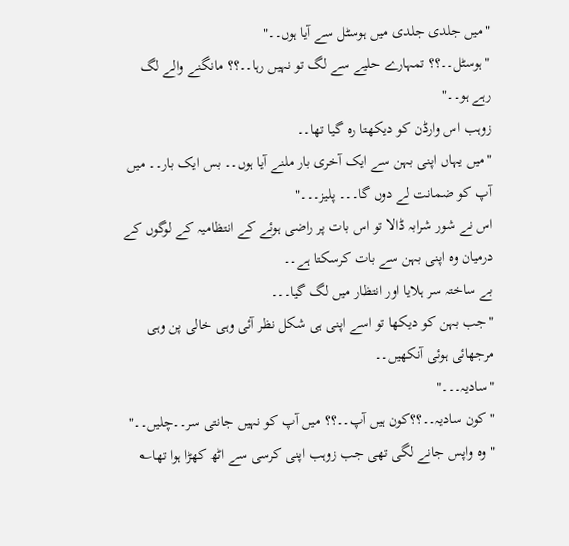"میں جلدی جلدی میں ہوسٹل سے آیا ہوں۔۔"
"ہوسٹل۔۔؟؟ تمہارے حلیے سے لگ تو نہیں رہا۔۔؟؟ مانگنے والے لگ رہے ہو۔۔"
زوہب اس وارڈن کو دیکھتا رہ گیا تھا۔۔
"میں یہاں اپنی بہن سے ایک آخری بار ملنے آیا ہوں۔۔ بس ایک بار۔۔ میں آپ کو ضمانت لے دوں گا۔۔۔ پلیز۔۔۔"
اس نے شور شرابہ ڈالا تو اس بات پر راضی ہوئے کے انتظامیہ کے لوگوں کے درمیان وہ اپنی بہن سے بات کرسکتا ہے۔۔
بے ساختہ سر ہلایا اور انتظار میں لگ گیا۔۔۔
"جب بہن کو دیکھا تو اسے اپنی ہی شکل نظر آئی وہی خالی پن وہی مرجھائی ہوئی آنکھیں۔۔
"سادیہ۔۔۔"
"کون سادیہ۔۔؟؟کون ہیں آپ۔۔؟؟ میں آپ کو نہیں جانتی سر۔۔چلیں۔۔"
"وہ واپس جانے لگی تھی جب زوہب اپنی کرسی سے اٹھ کھڑا ہوا تھا؎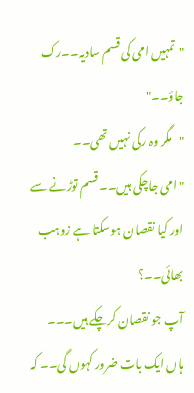"تمہیں امی کی قسم سادیہ۔۔رک جاؤ۔۔"
"مگر وہ رکی نہیں تھی۔۔
"امی جاچکی ہیں۔۔ قسم توڑنے سے اور کیا نقصان ہوسکتا ہے زوہب بھائی۔۔؟
آپ جو نقصان کرچکے ہیں۔۔۔
ہاں ایک بات ضرور کہوں گی۔۔ کہ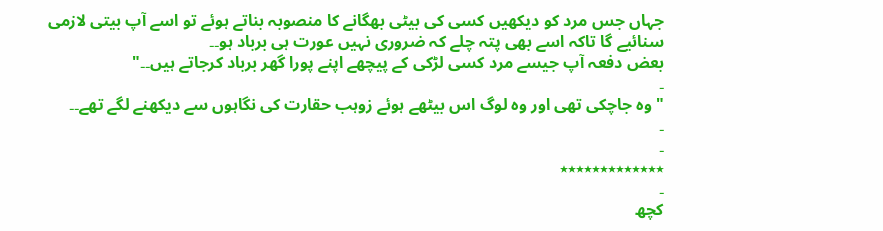جہاں جس مرد کو دیکھیں کسی کی بیٹی بھگانے کا منصوبہ بناتے ہوئے تو اسے آپ بیتی لازمی سنائیے گا تاکہ اسے بھی پتہ چلے کہ ضروری نہیں عورت ہی برباد ہو۔۔
بعض دفعہ آپ جیسے مرد کسی لڑکی کے پیچھے اپنے پورا گھر برباد کرجاتے ہیں۔۔"
۔
"وہ جاچکی تھی اور وہ لوگ اس بیٹھے ہوئے زوہب حقارت کی نگاہوں سے دیکھنے لگے تھے۔۔
۔
۔
٭٭٭٭٭٭٭٭٭٭٭٭٭
۔
کچھ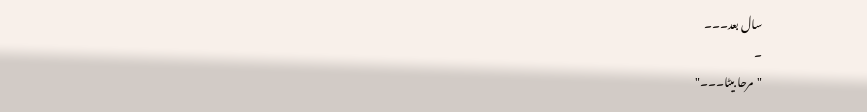سال بعد۔۔۔
۔
"مرحا بیٹا۔۔۔"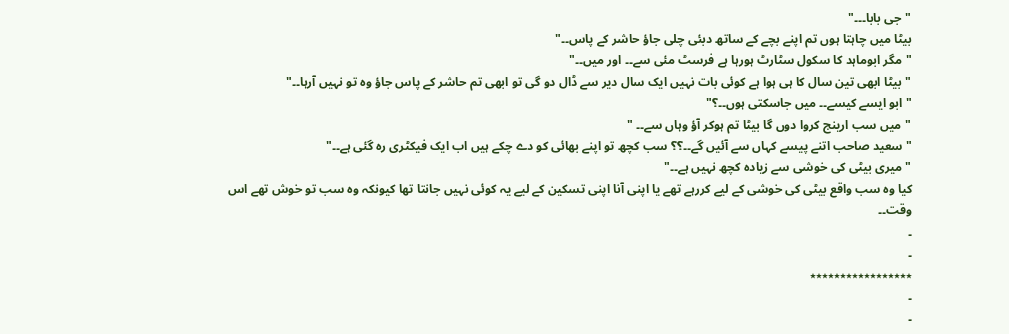"جی بابا۔۔۔"
بیٹا میں چاہتا ہوں تم اپنے بچے کے ساتھ دبئی چلی جاؤ حاشر کے پاس۔۔"
"مگر ابوماہد کا سکول سٹارٹ ہورہا ہے فرسٹ مئی سے۔۔ اور میں۔۔"
"بیٹا ابھی تین سال کا ہی ہوا ہے کوئی بات نہیں ایک سال دیر سے ڈال دو گی تو ابھی تم حاشر کے پاس جاؤ وہ تو نہیں آرہا۔۔"
"ابو ایسے کیسے۔۔ میں جاسکتی ہوں۔۔؟"
"میں سب ارینج کروا دوں گا بیٹا تم ہوکر آؤ وہاں سے۔۔ "
"سعید صاحب اتنے پیسے کہاں سے آئیں گے۔۔؟؟ سب کچھ تو اپنے بھائی کو دے چکے ہیں اب ایک فیکٹری رہ گئی ہے۔۔"
"میری بیٹی کی خوشی سے زیادہ کچھ نہیں ہے۔۔"
کیا وہ سب واقع بیٹی کی خوشی کے لیے کررہے تھے یا اپنی آنا اپنی تسکین کے لیے یہ کوئی نہیں جانتا تھا کیونکہ وہ سب تو خوش تھے اس وقت۔۔
۔
۔
٭٭٭٭٭٭٭٭٭٭٭٭٭٭٭٭٭
۔
۔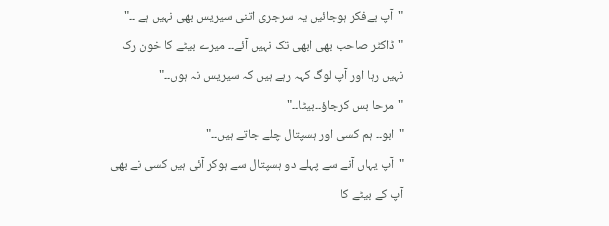"آپ بےفکر ہوجائیں یہ سرجری اتنی سیریس بھی نہیں ہے ۔۔"
"ڈاکٹر صاحب بھی ابھی تک نہیں آئے۔۔ میرے بیٹے کا خون رک نہیں رہا اور آپ لوگ کہہ رہے ہیں کہ سیریس نہ ہوں۔۔"
"مرحا بس کرجاؤ۔۔بیٹا۔۔"
"ابو۔۔ ہم کسی اور ہسپتال چلے جاتے ہیں۔۔"
"آپ یہاں آنے سے پہلے دو ہسپتال سے ہوکر آئی ہیں کسی نے بھی آپ کے بیٹے کا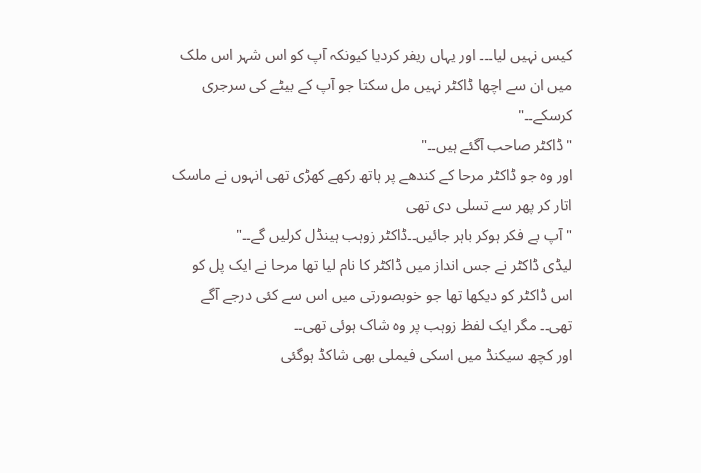کیس نہیں لیا۔۔۔ اور یہاں ریفر کردیا کیونکہ آپ کو اس شہر اس ملک میں ان سے اچھا ڈاکٹر نہیں مل سکتا جو آپ کے بیٹے کی سرجری کرسکے۔۔"
"ڈاکٹر صاحب آگئے ہیں۔۔"
اور وہ جو ڈاکٹر مرحا کے کندھے پر ہاتھ رکھے کھڑی تھی انہوں نے ماسک اتار کر پھر سے تسلی دی تھی
"آپ بے فکر ہوکر باہر جائیں۔۔ڈاکٹر زوہب ہینڈل کرلیں گے۔۔"
لیڈی ڈاکٹر نے جس انداز میں ڈاکٹر کا نام لیا تھا مرحا نے ایک پل کو اس ڈاکٹر کو دیکھا تھا جو خوبصورتی میں اس سے کئی درجے آگے تھی۔۔ مگر ایک لفظ زوہب پر وہ شاک ہوئی تھی۔۔
اور کچھ سیکنڈ میں اسکی فیملی بھی شاکڈ ہوگئی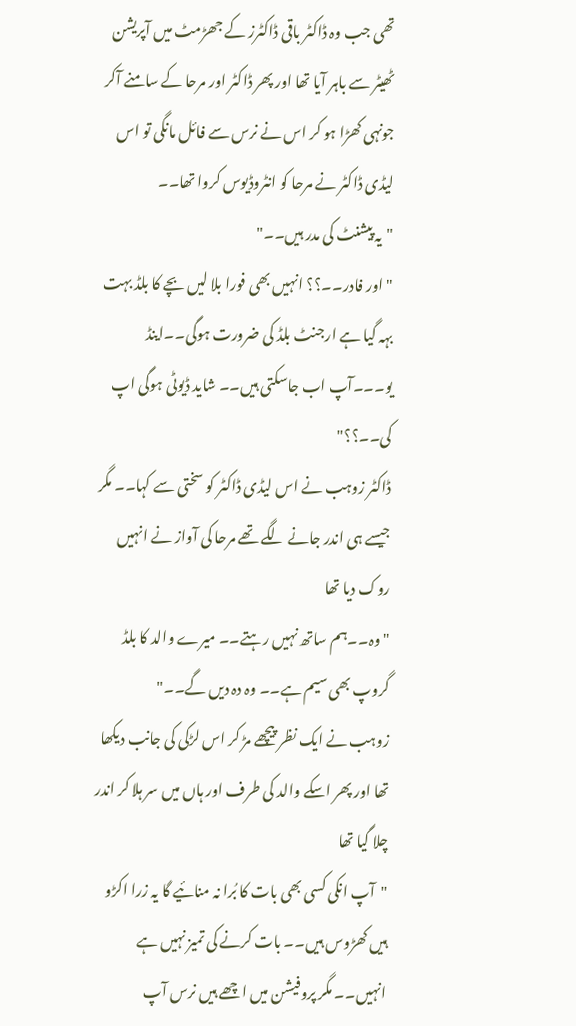تھی جب وہ ڈاکٹر باقی ڈاکٹرز کے جھڑمٹ میں آپریشن ٹھیٹر سے باہر آیا تھا اور پھر ڈاکٹر اور مرحا کے سامنے آکر جونہی کھڑا ہو کر اس نے نرس سے فائل مانگی تو اس لیڈی ڈاکٹر نے مرحا کو انٹروڈیوس کروا تھا۔۔
"یہ پیشنٹ کی مدر ہیں۔۔"
"اور فادر۔۔؟؟ انہیں بھی فورا بلا لیں بچے کا بلڈ بہت بہہ گیا ہے ارجنٹ بلڈ کی ضرورت ہوگی۔۔اینڈ یو۔۔۔آپ اب جاسکتی ہیں۔۔ شاید ڈیوٹی ہوگی اپ کی۔۔؟؟"
ڈاکٹر زوہب نے اس لیڈی ڈاکٹر کو سختی سے کہا۔۔ مگر جیسے ہی اندر جانے لگے تھے مرحا کی آواز نے انہیں روک دیا تھا
"وہ۔۔ہم ساتھ نہیں رہتے۔۔ میرے والد کا بلڈ گروپ بھی سیم ہے۔۔ وہ دہ دیں گے۔۔"
زوہب نے ایک نظر پیچھے مڑ کر اس لڑکی کی جانب دیکھا تھا اور پھر اسکے والد کی طرف اور ہاں میں سر ہلا کر اندر چلا گیا تھا
"آپ انکی کسی بھی بات کا بُرا نہ منائیے گا یہ زرا اکڑو ہیں کھڑوس ہیں۔۔ بات کرنے کی تمیز نہیں ہے انہیں۔۔ مگر پروفیشن میں اچھے ہیں نرس آپ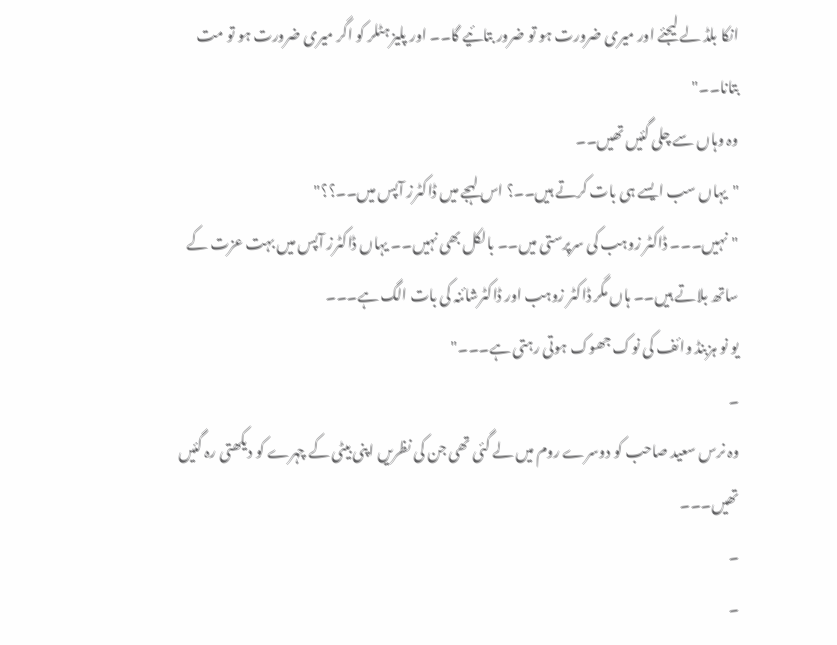انکا بلڈ لے لیجئے اور میری ضرورت ہو تو ضرور بتائیے گا۔۔ اور پلیز ہٹلر کو اگر میری ضرورت ہو تو مت بتانا۔۔"
وہ وہاں سے چلی گئیں تھیں۔۔
"یہاں سب ایسے ہی بات کرتے ہیں۔۔؟ اس لہجے میں ڈاکٹرز آپس میں۔۔؟؟"
"نہیں۔۔۔ ڈاکٹر زوہب کی سرپرستی میں۔۔ بالکل بھی نہیں۔۔ یہاں ڈاکٹرز آپس میں بہت عزت کے ساتھ بلاتے ہیں۔۔ ہاں مگر ڈاکٹر زوہب اور ڈاکٹرشائنہ کی بات الگ ہے۔۔۔
یو نو ہزبنڈ وائف کی نوک جھوک ہوتی رہتی ہے۔۔۔"
۔
وہ نرس سعید صاحب کو دوسرے روم میں لے گئی تھی جن کی نظریں اپنی بیٹی کے چہرے کو دیکھتی رہ گئیں تھیں۔۔۔
۔
۔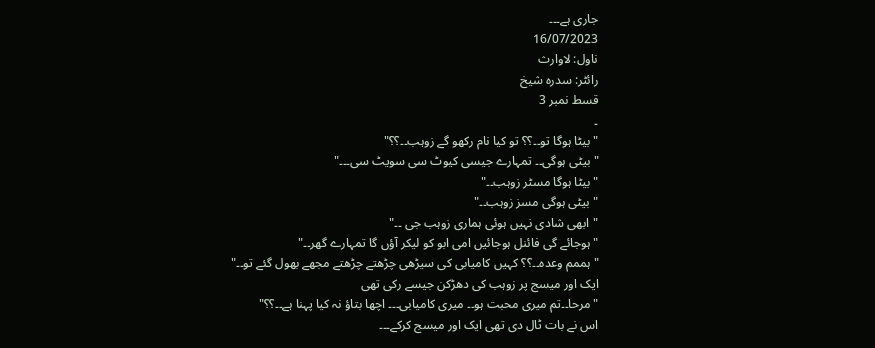جاری ہے۔۔۔
16/07/2023
ناول: لاوارث
رائٹر: سدرہ شیخ
قسط نمبر 3
۔
"بیٹا ہوگا تو۔۔؟؟ تو کیا نام رکھو گے زوہب۔۔؟؟"
"بیٹی ہوگی۔۔ تمہارے جیسی کیوٹ سی سویٹ سی۔۔۔"
"بیٹا ہوگا مسٹر زوہب۔۔"
"بیٹی ہوگی مسز زوہب۔۔"
"ابھی شادی نہیں ہوئی ہماری زوہب جی ۔۔"
"ہوجائے گی فائنل ہوجائیں امی ابو کو لیکر آؤں گا تمہارے گھر۔۔"
"ہممم وعدہ۔۔؟؟ کہیں کامیابی کی سیڑھی چڑھتے چڑھتے مجھے بھول گئے تو۔۔"
ایک اور میسج پر زوہب کی دھڑکن جیسے رکی تھی
"مرحا۔۔تم میری محبت ہو۔۔ میری کامیابی۔۔۔ اچھا بتاؤ نہ کیا پہنا ہے۔۔؟؟"
اس نے بات ٹال دی تھی ایک اور میسج کرکے۔۔۔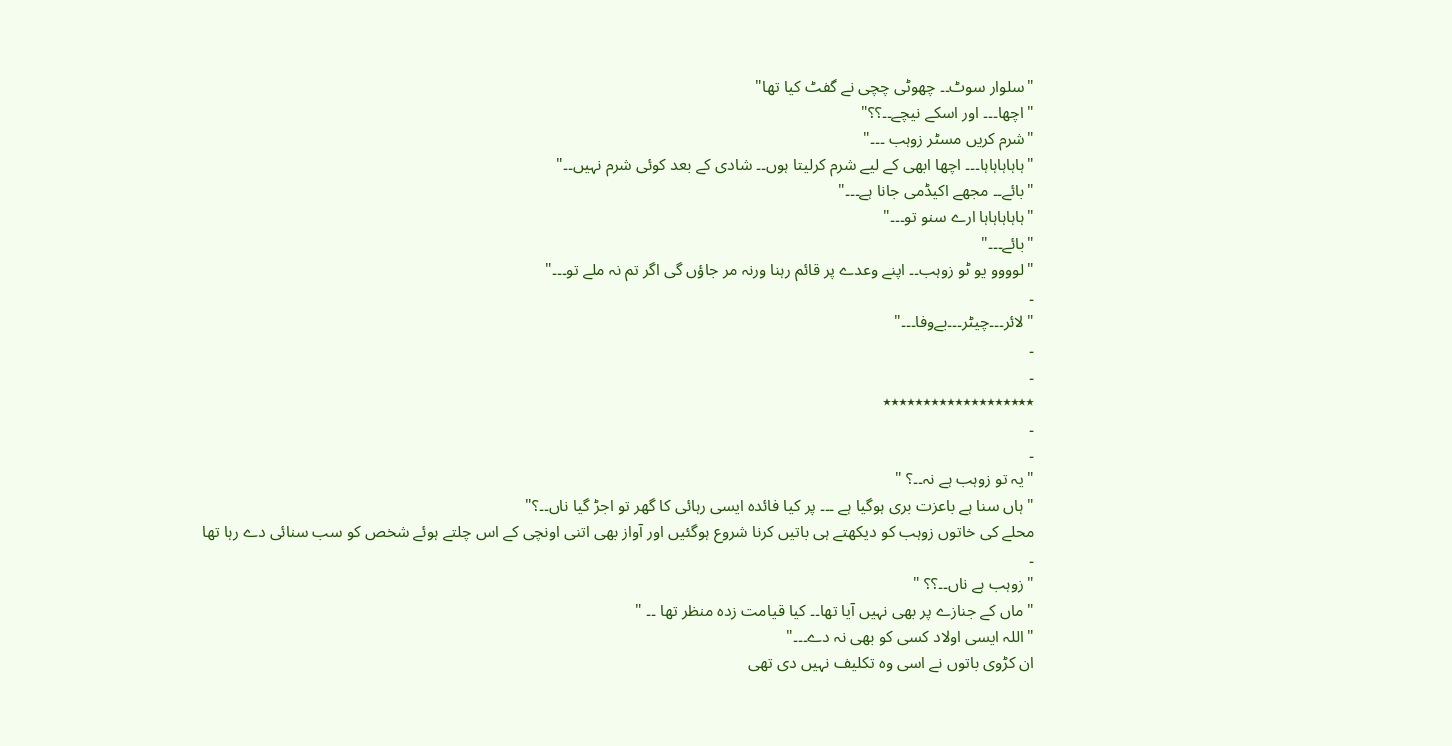"سلوار سوٹ۔۔ چھوٹی چچی نے گفٹ کیا تھا"
"اچھا۔۔۔ اور اسکے نیچے۔۔؟؟"
"شرم کریں مسٹر زوہب ۔۔۔"
"ہاہاہاہاہا۔۔۔ اچھا ابھی کے لیے شرم کرلیتا ہوں۔۔ شادی کے بعد کوئی شرم نہیں۔۔"
"بائے۔۔ مجھے اکیڈمی جانا ہے۔۔۔"
"ہاہاہاہاہا ارے سنو تو۔۔۔"
"بائے۔۔۔"
"لوووو یو ٹو زوہب۔۔ اپنے وعدے پر قائم رہنا ورنہ مر جاؤں گی اگر تم نہ ملے تو۔۔۔"
۔
"لائر۔۔۔چیٹر۔۔۔بےوفا۔۔۔"
۔
۔
٭٭٭٭٭٭٭٭٭٭٭٭٭٭٭٭٭٭٭
۔
۔
"یہ تو زوہب ہے نہ۔۔؟ "
"ہاں سنا ہے باعزت بری ہوگیا ہے ۔۔۔ پر کیا فائدہ ایسی رہائی کا گھر تو اجڑ گیا ناں۔۔؟"
محلے کی خاتوں زوہب کو دیکھتے ہی باتیں کرنا شروع ہوگئیں اور آواز بھی اتنی اونچی کے اس چلتے ہوئے شخص کو سب سنائی دے رہا تھا
۔
"زوہب ہے ناں۔۔؟؟ "
"ماں کے جنازے پر بھی نہیں آیا تھا۔۔ کیا قیامت زدہ منظر تھا ۔۔ "
"اللہ ایسی اولاد کسی کو بھی نہ دے۔۔۔"
ان کڑوی باتوں نے اسی وہ تکلیف نہیں دی تھی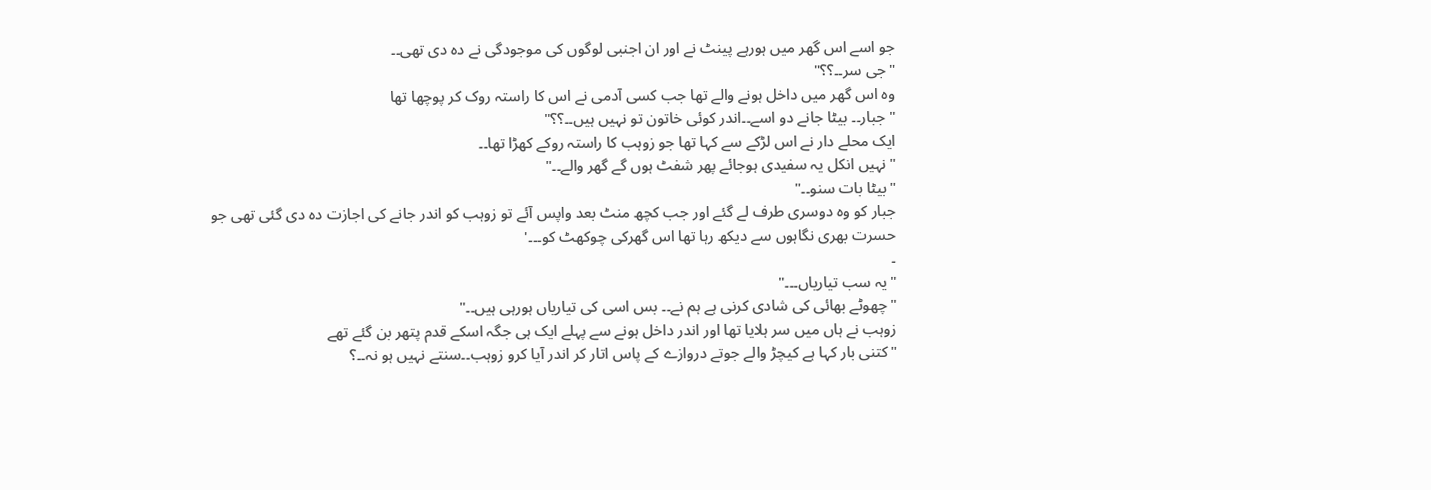جو اسے اس گھر میں ہورہے پینٹ نے اور ان اجنبی لوگوں کی موجودگی نے دہ دی تھی۔۔
"جی سر۔۔؟؟"
وہ اس گھر میں داخل ہونے والے تھا جب کسی آدمی نے اس کا راستہ روک کر پوچھا تھا
"جبار۔۔ بیٹا جانے دو اسے۔۔اندر کوئی خاتون تو نہیں ہیں۔۔؟؟"
ایک محلے دار نے اس لڑکے سے کہا تھا جو زوہب کا راستہ روکے کھڑا تھا۔۔
"نہیں انکل یہ سفیدی ہوجائے پھر شفٹ ہوں گے گھر والے۔۔"
"بیٹا بات سنو۔۔"
جبار کو وہ دوسری طرف لے گئے اور جب کچھ منٹ بعد واپس آئے تو زوہب کو اندر جانے کی اجازت دہ دی گئی تھی جو حسرت بھری نگاہوں سے دیکھ رہا تھا اس گھرکی چوکھٹ کو۔۔۔'
۔
"یہ سب تیاریاں۔۔۔"
"چھوٹے بھائی کی شادی کرنی ہے ہم نے۔۔ بس اسی کی تیاریاں ہورہی ہیں۔۔"
زوہب نے ہاں میں سر ہلایا تھا اور اندر داخل ہونے سے پہلے ایک ہی جگہ اسکے قدم پتھر بن گئے تھے
"کتنی بار کہا ہے کیچڑ والے جوتے دروازے کے پاس اتار کر اندر آیا کرو زوہب۔۔سنتے نہیں ہو نہ۔۔؟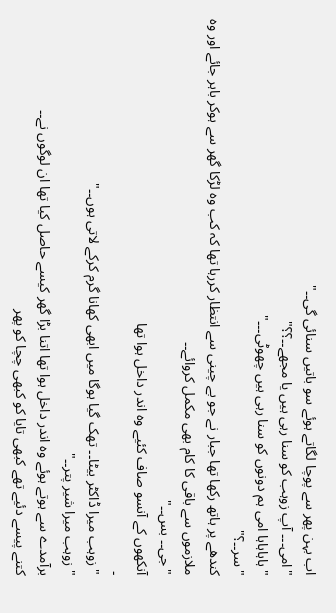اب بہن پھر سے پوچا لگاتے ہوئے سو باتیں سنائی گی۔۔"
"امی۔۔۔ آپ زوہب کو سنا رہی ہیں یا مجھے۔۔؟؟"
"ہاہاہاہا امی ہم دونوں کو سنا رہی ہیں چھوٹی۔۔۔"
"سر۔۔؟"
کندھے پر ہاتھ رکھا تھا جبار نے جو بے چینی سے انتظار کررہا تھا کہ کب وہ لڑکا گھر سے ہوکر باہر جائے اور وہ ملازموں سے باقی کا کام بھی مکمل کروائے۔۔
"جی۔۔ بس۔۔"
آنکھوں کے آنسو صاف کئیے وہ اندر داخل ہوا تھا
۔
"زوہب میرا ڈاکٹر بیٹا۔۔ تھک گیا ہوگا میں ابھی کھانا گرم کرکے لاتی ہوں۔۔"
"زوہب میرا شیر پتر۔۔"
برآمدے سے ہوتے ہوئے وہ اندر داخل ہوا تھا اتنا بڑا گھر کیسے حاصل کیا تھا ان لوگوں نے۔۔
کتنے پیسے دئیے تھے کبھی تایا کو کبھی چچا کو پھر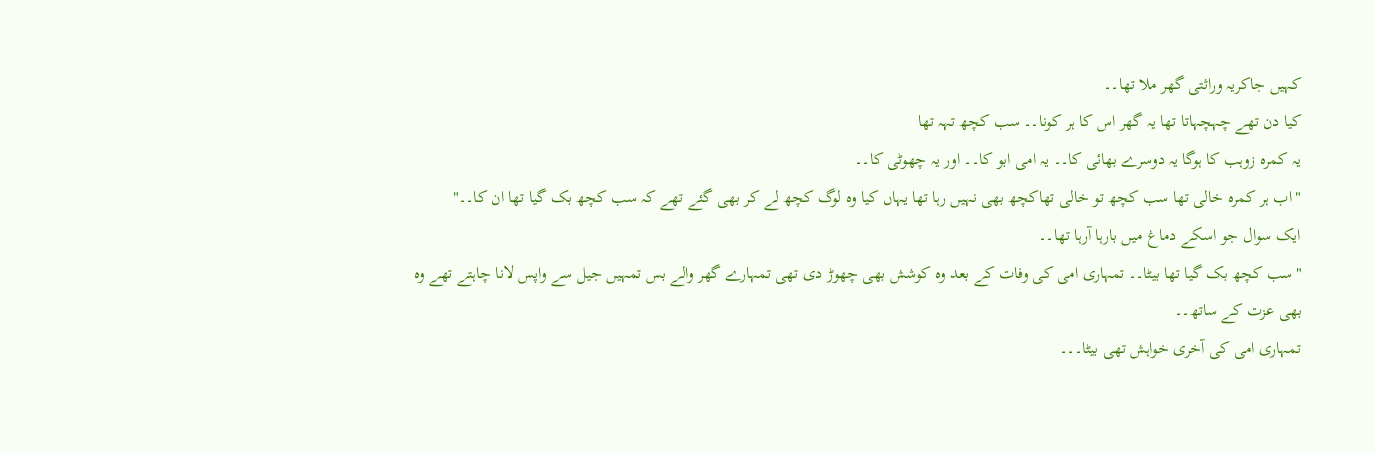کہیں جاکریہ وراثتی گھر ملا تھا۔۔
کیا دن تھے چہچہاتا تھا یہ گھر اس کا ہر کونا۔۔ سب کچھ تہہ تھا
یہ کمرہ زوہب کا ہوگا یہ دوسرے بھائی کا۔۔ یہ امی ابو کا۔۔ اور یہ چھوٹی کا۔۔
"اب ہر کمرہ خالی تھا سب کچھ تو خالی تھاکچھ بھی نہیں رہا تھا یہاں کیا وہ لوگ کچھ لے کر بھی گئے تھے کہ سب کچھ بک گیا تھا ان کا۔۔"
ایک سوال جو اسکے دماغ میں بارہا آرہا تھا۔۔
"سب کچھ بک گیا تھا بیٹا۔۔ تمہاری امی کی وفات کے بعد وہ کوشش بھی چھوڑ دی تھی تمہارے گھر والے بس تمہیں جیل سے واپس لانا چاہتے تھے وہ بھی عزت کے ساتھ۔۔
تمہاری امی کی آخری خواہش تھی بیٹا۔۔۔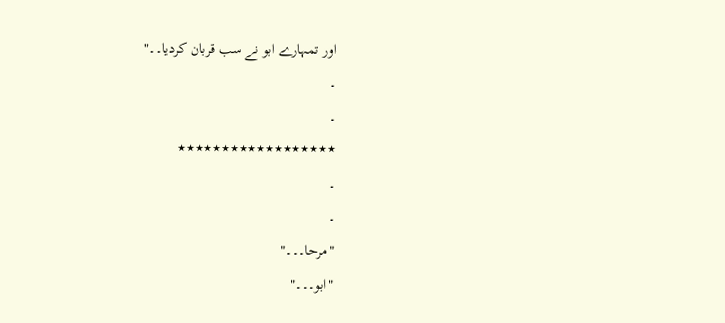اور تمہارے ابو نے سب قربان کردیا۔۔"
۔
۔
٭٭٭٭٭٭٭٭٭٭٭٭٭٭٭٭٭٭
۔
۔
"مرحا۔۔۔"
"ابو۔۔۔"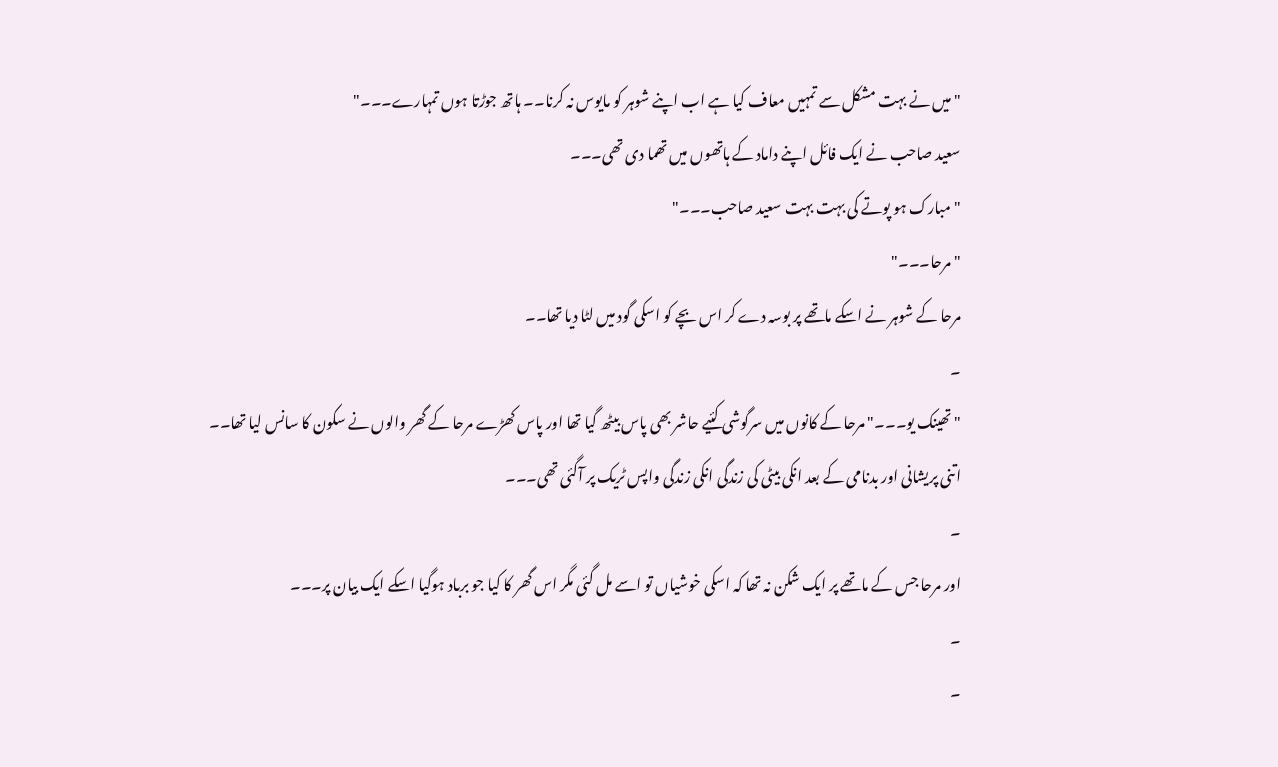"میں نے بہت مشکل سے تمہیں معاف کیا ہے اب اپنے شوہر کو مایوس نہ کرنا۔۔ ہاتھ جوڑتا ہوں تمہارے۔۔۔"
سعید صاحب نے ایک فائل اپنے داماد کے ہاتھوں میں تھما دی تھی۔۔۔
"مبارک ہو پوتے کی بہت بہت سعید صاحب۔۔۔"
"مرحا۔۔۔"
مرحا کے شوہر نے اسکے ماتھے پر بوسہ دے کر اس بچے کو اسکی گود میں لٹا دیا تھا۔۔
۔
"تھینک یو۔۔۔" مرحا کے کانوں میں سرگوشی کئیے حاشر بھی پاس بیٹھ گیا تھا اور پاس کھڑے مرحا کے گھر والوں نے سکون کا سانس لیا تھا۔۔
اتنی پریشانی اور بدنامی کے بعد انکی بیٹی کی زندگی انکی زندگی واپس ٹریک پر آگئی تھی۔۔۔
۔
اور مرحا جس کے ماتھے پر ایک شکن نہ تھا کہ اسکی خوشیاں تو اسے مل گئی مگر اس گھر کا کیا جو برباد ہوگیا اسکے ایک بیان پر۔۔۔
۔
۔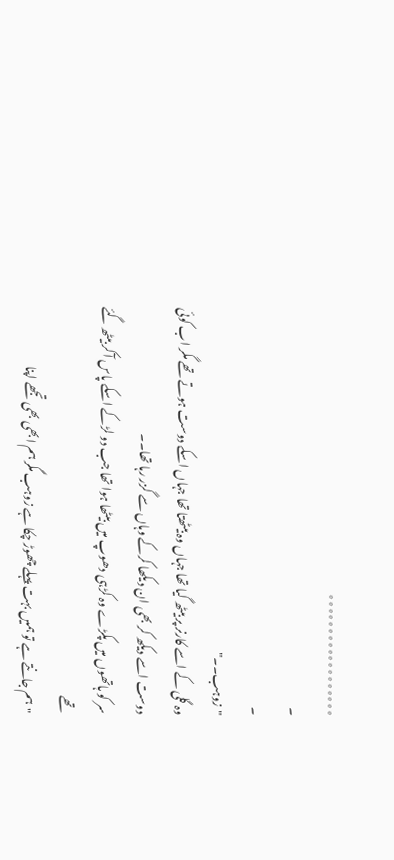٭٭٭٭٭٭٭٭٭٭٭٭٭٭٭٭٭٭
۔
۔
"زوہب۔۔"
وہ گلی کے اسے کارنر پر بیٹھ گیا تھا جہاں وہ بیٹھتا تھا جہاں اسکے دوست ہوتے تھے مگر اب کوئی دوست اسے دیکھ کر بھی ان دیکھا کرکے وہاں سے گزر رہا تھا۔۔
سر کو ہاتھوں میں پکڑے وہ کڑہی دھوپ میں بیٹھا ہوا تھا جب دو لڑکے اسکے پاس آکر بیٹھ گئے تھے
"ہم جانتے ہے تو ہمیں بہت پہلے چھوڑ چکا ہے زوہب مگر ہم ابھی بھی تجھے اپنا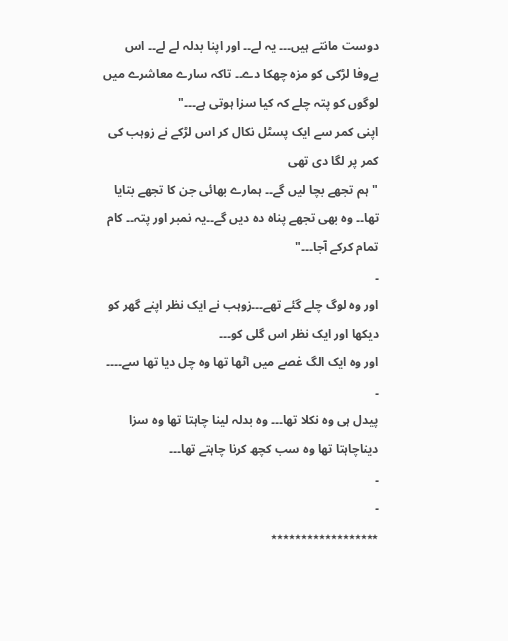دوست مانتے ہیں۔۔۔ یہ لے۔۔ اور اپنا بدلہ لے لے۔۔ اس بےوفا لڑکی کو مزہ چھکا دے۔۔ تاکہ سارے معاشرے میں لوگوں کو پتہ چلے کہ کیا سزا ہوتی ہے۔۔۔"
اپنی کمر سے ایک پسٹل نکال کر اس لڑکے نے زوہب کی کمر پر لگا دی تھی
"ہم تجھے بچا لیں گے۔۔ ہمارے بھائی جن کا تجھے بتایا تھا۔۔ وہ بھی تجھے پناہ دہ دیں گے۔۔یہ نمبر اور پتہ۔۔ کام تمام کرکے آجا۔۔۔"
۔
اور وہ لوگ چلے گئے تھے۔۔۔زوہب نے ایک نظر اپنے گھر کو دیکھا اور ایک نظر اس گلی کو۔۔۔
اور وہ ایک الگ غصے میں اٹھا تھا وہ چل دیا تھا سے۔۔۔۔
۔
پیدل ہی وہ نکلا تھا۔۔۔ وہ بدلہ لینا چاہتا تھا وہ سزا دیناچاہتا تھا وہ سب کچھ کرنا چاہتے تھا۔۔۔
۔
۔
٭٭٭٭٭٭٭٭٭٭٭٭٭٭٭٭٭٭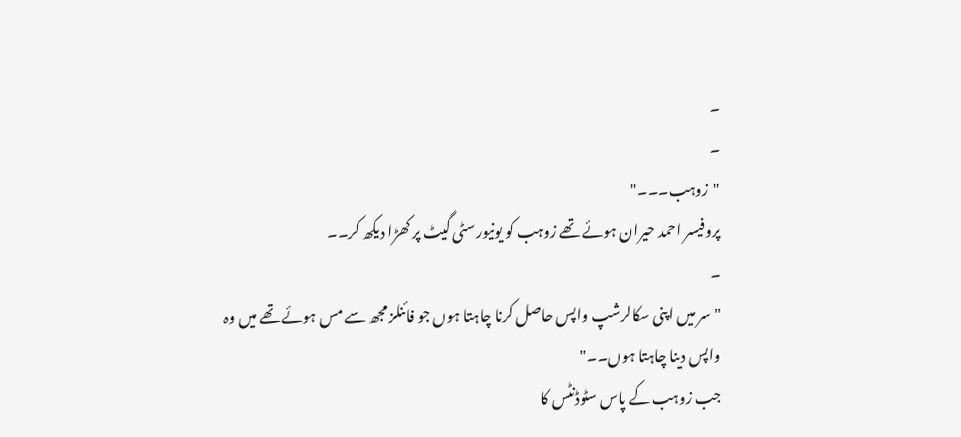۔
۔
"زوہب۔۔۔"
پروفیسر احمد حیران ہوئے تھے زوہب کو یونیورسٹی گیٹ پر کھڑا دیکھ کر۔۔
۔
"سر میں اپنی سکالرشپ واپس حاصل کرنا چاہتا ہوں جو فائنلز مجھ سے مس ہوئے تھے میں وہ واپس دینا چاہتا ہوں۔۔"
جب زوہب کے پاس سٹوڈنٹس کا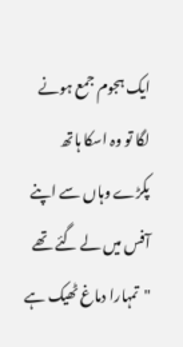ایک ہجوم جمع ہونے لگا تو وہ اسکا ہاتھ پکڑے وہاں سے اپنے آفس میں لے گئے تھے
"تمہارا دماغ ٹھیک ہے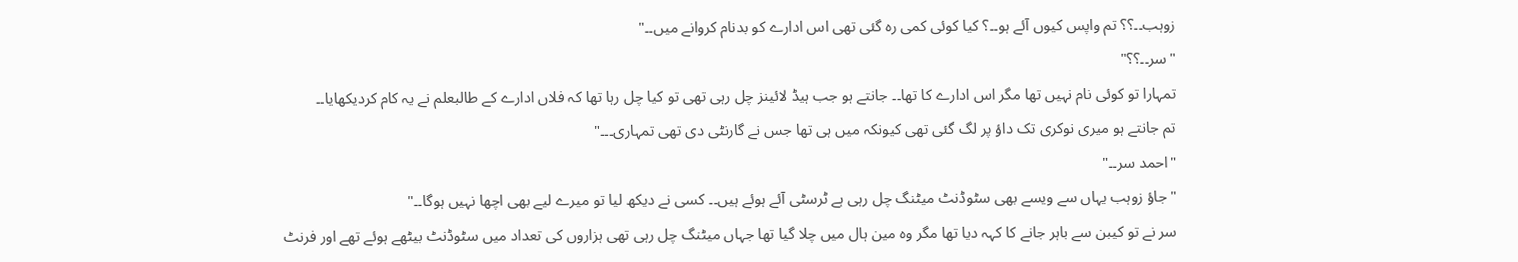زوہب۔۔؟؟ تم واپس کیوں آئے ہو۔۔؟ کیا کوئی کمی رہ گئی تھی اس ادارے کو بدنام کروانے میں۔۔"
"سر۔۔؟؟"
تمہارا تو کوئی نام نہیں تھا مگر اس ادارے کا تھا۔۔ جانتے ہو جب ہیڈ لائینز چل رہی تھی تو کیا چل رہا تھا کہ فلاں ادارے کے طالبعلم نے یہ کام کردیکھایا۔۔
تم جانتے ہو میری نوکری تک داؤ پر لگ گئی تھی کیونکہ میں ہی تھا جس نے گارنٹی دی تھی تمہاری۔۔۔"
"احمد سر۔۔"
"جاؤ زوہب یہاں سے ویسے بھی سٹوڈنٹ میٹنگ چل رہی ہے ٹرسٹی آئے ہوئے ہیں۔۔ کسی نے دیکھ لیا تو میرے لیے بھی اچھا نہیں ہوگا۔۔"
سر نے تو کیبن سے باہر جانے کا کہہ دیا تھا مگر وہ مین ہال میں چلا گیا تھا جہاں میٹنگ چل رہی تھی ہزاروں کی تعداد میں سٹوڈنٹ بیٹھے ہوئے تھے اور فرنٹ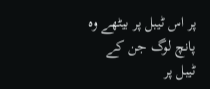پر اس ٹیبل پر بیٹھے وہ پانچ لوگ جن کے ٹیبل پر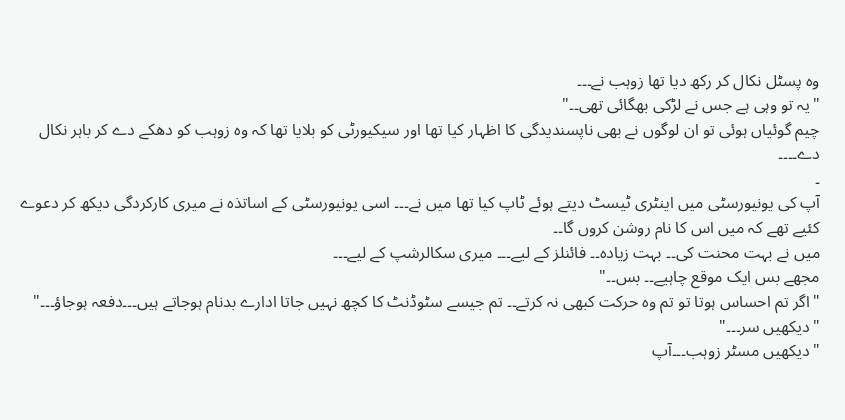وہ پسٹل نکال کر رکھ دیا تھا زوہب نے۔۔۔
"یہ تو وہی ہے جس نے لڑکی بھگائی تھی۔۔"
چیم گوئیاں ہوئی تو ان لوگوں نے بھی ناپسندیدگی کا اظہار کیا تھا اور سیکیورٹی کو بلایا تھا کہ وہ زوہب کو دھکے دے کر باہر نکال دے۔۔۔۔
۔
آپ کی یونیورسٹی میں اینٹری ٹیسٹ دیتے ہوئے ٹاپ کیا تھا میں نے۔۔۔ اسی یونیورسٹی کے اساتذہ نے میری کارکردگی دیکھ کر دعوے کئیے تھے کہ میں اس کا نام روشن کروں گا۔۔
میں نے بہت محنت کی۔۔ بہت زیادہ۔۔ فائنلز کے لیے۔۔۔ میری سکالرشپ کے لیے۔۔۔
مجھے بس ایک موقع چاہیے۔۔ بس۔۔"
"اگر تم احساس ہوتا تو تم وہ حرکت کبھی نہ کرتے۔۔ تم جیسے سٹوڈنٹ کا کچھ نہیں جاتا ادارے بدنام ہوجاتے ہیں۔۔۔دفعہ ہوجاؤ۔۔۔"
"دیکھیں سر۔۔۔"
"دیکھیں مسٹر زوہب۔۔۔آپ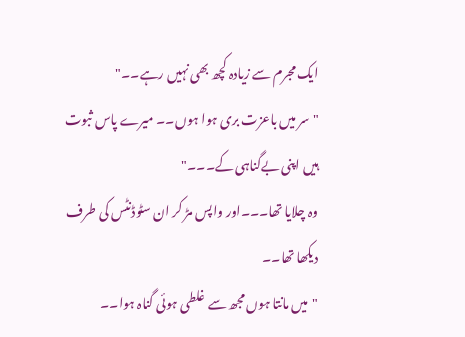ایک مجرم سے زیادہ کچھ بھی نہیں رہے۔۔"
"سر میں باعزت بری ہوا ہوں۔۔ میرے پاس ثبوت ہیں اپنی بےگناہی کے۔۔۔"
وہ چلایا تھا۔۔۔اور واپس مڑ کر ان سٹوڈنٹس کی طرف دیکھا تھا۔۔
"میں مانتا ہوں مجھ سے غلطی ہوئی گناہ ہوا۔۔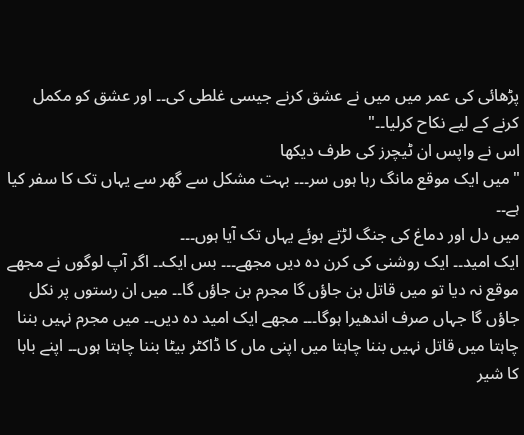پڑھائی کی عمر میں میں نے عشق کرنے جیسی غلطی کی۔۔ اور عشق کو مکمل کرنے کے لیے نکاح کرلیا۔۔"
اس نے واپس ان ٹیچرز کی طرف دیکھا
"میں ایک موقع مانگ رہا ہوں سر۔۔۔ بہت مشکل سے گھر سے یہاں تک کا سفر کیا ہے۔۔
میں دل اور دماغ کی جنگ لڑتے ہوئے یہاں تک آیا ہوں۔۔۔
ایک امید۔۔ ایک روشنی کی کرن دہ دیں مجھے۔۔۔ بس ایک۔۔ اگر آپ لوگوں نے مجھے موقع نہ دیا تو میں قاتل بن جاؤں گا مجرم بن جاؤں گا۔۔ میں ان رستوں پر نکل جاؤں گا جہاں صرف اندھیرا ہوگا۔۔۔ مجھے ایک امید دہ دیں۔۔ میں مجرم نہیں بننا چاہتا میں قاتل نہیں بننا چاہتا میں اپنی ماں کا ڈاکٹر بیٹا بننا چاہتا ہوں۔۔ اپنے بابا کا شیر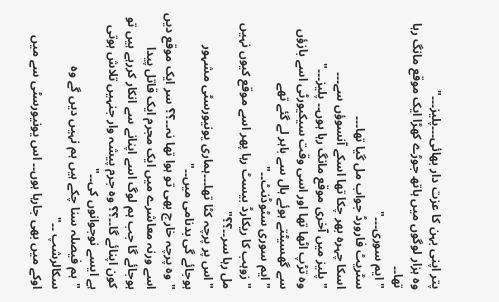پتر اپنی بہن کا عزت دار بھائی۔۔۔پلیز۔۔۔"
وہ ہزار لوگوں میں ہاتھ جوڑے کھڑا ایک موقع مانگ رہا تھا۔۔
"ایم سوری۔۔۔"
سٹریٹ فارورڈ جواب مل گیا تھا۔۔۔
اسکا چہرہ بھر چکا تھا اسکے آنسوؤں سے۔۔۔
"پلیز میں آخری موقع مانگ رہا ہوں۔۔ پلیز۔۔۔"
وہ تڑپ اٹھا تھا اور اسی وقت سیکیورٹی اسے بازؤں سے گھسیٹتے ہوئے ہال سے باہر لے گئے تھے
"ایم سوری سٹوڈنٹ۔۔"
"زوہب کا ریکارڈ بیسٹ رہا پھر اسے موقع کیوں نہیں مل رہا سر۔۔؟؟"
"اس پر پرچہ کٹا تھا۔۔۔ہماری یونیورسٹی مشہور ہوجائے گی بدنامی میں۔۔"
"وہ پرچہ خارج بھی تو ہوا تھا نہ۔۔؟؟ سر ایک موقع دیں اسے ورنہ معاشرے میں ایک مجرم ایک قاتل پیدا ہوجائے گا جب ہم لوگ اسے اپنانے سے انکار کررہے ہیں تو کون اپنائے گا۔۔؟؟ وہ جرم پیشہ وار جنہیں تلاش ہوتی ہے ایسے نوجوانوں کی۔۔"
"ہم فیصلہ سنا چکے ہیں ہم نہیں دیں گے وہ سکالرشپ ۔۔"
اوکے میں بھی جارہا ہوں۔۔ اس یونیورسٹی سے میں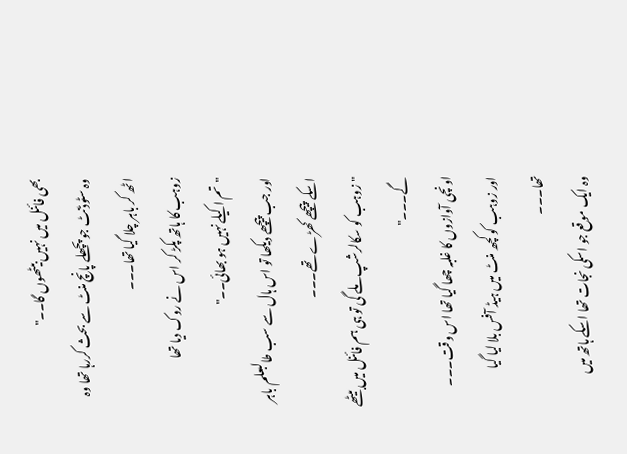بھی فائنل میں نہیں بیٹھوں گا۔۔"
وہ سٹوڈنٹ جو پچھلے پانچ منٹ سے بحث کررہا تھا وہ اٹھ کر باہر چلا گیا تھا۔۔۔
زوہب کا ہاتھ پکڑ کر اس نے روک دیا تھا
"تم اکیلے نہیں ہو بھائی۔۔"
اور جب پیچھے دیکھا تو اس ہال سے سب طالبعلم باہر اسکے پیچھے کھڑے تھے۔۔۔
"زوہب کو سکالرشپ ملے گی تو ہی ہم فائنل میں بیٹھے گے۔۔۔"
اونچی آوازوں کا غلبہ چھا گیا تھا اس وقت۔۔۔
اور زوہب کو کچھ منٹ میں ہیڈ آفس بلا لیا گیا تھا۔۔۔
وہ ایک موقع جو اسکی نجات تھا اسکے ہاتھ میں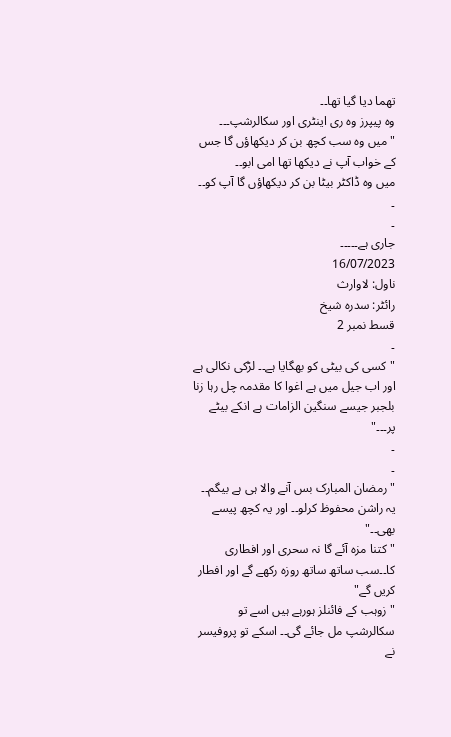تھما دیا گیا تھا۔۔
وہ پیپرز وہ ری اینٹری اور سکالرشپ۔۔۔
"میں وہ سب کچھ بن کر دیکھاؤں گا جس کے خواب آپ نے دیکھا تھا امی ابو۔۔
میں وہ ڈاکٹر بیٹا بن کر دیکھاؤں گا آپ کو۔۔
۔
۔
جاری ہے۔۔۔۔۔
16/07/2023
ناول: لاوارث
رائٹر: سدرہ شیخ
قسط نمبر 2
۔
"کسی کی بیٹی کو بھگایا ہے۔۔ لڑکی نکالی ہے اور اب جیل میں ہے اغوا کا مقدمہ چل رہا زنا بلجبر جیسے سنگین الزامات ہے انکے بیٹے پر۔۔۔"
۔
۔
"رمضان المبارک بس آنے والا ہی ہے بیگم۔۔ یہ راشن محفوظ کرلو۔۔ اور یہ کچھ پیسے بھی۔۔"
"کتنا مزہ آئے گا نہ سحری اور افطاری کا۔۔سب ساتھ ساتھ روزہ رکھے گے اور افطار کریں گے"
"زوہب کے فائنلز ہورہے ہیں اسے تو سکالرشپ مل جائے گی۔۔ اسکے تو پروفیسر نے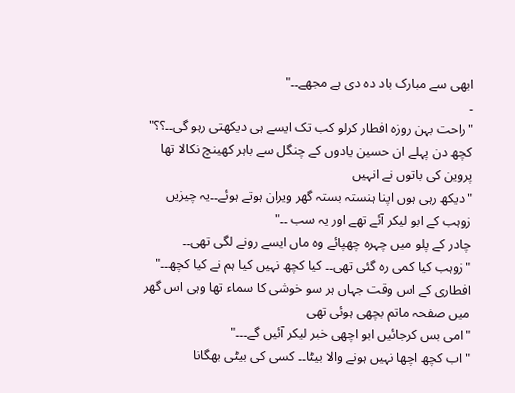ابھی سے مبارک باد دہ دی ہے مجھے۔۔"
۔
"راحت بہن روزہ افطار کرلو کب تک ایسے ہی دیکھتی رہو گی۔۔؟؟"
کچھ دن پہلے ان حسین یادوں کے چنگل سے باہر کھینچ نکالا تھا پروین کی باتوں نے انہیں
"دیکھ رہی ہوں اپنا ہنستہ بستہ گھر ویران ہوتے ہوئے۔۔یہ چیزیں زوہب کے ابو لیکر آئے تھے اور یہ سب ۔۔"
چادر کے پلو میں چہرہ چھپائے وہ ماں ایسے رونے لگی تھی۔۔
"زوہب کیا کمی رہ گئی تھی۔۔ کیا کچھ نہیں کیا ہم نے کیا کچھ۔۔"
افطاری کے اس وقت جہاں ہر سو خوشی کا سماء تھا وہی اس گھر میں صفحہ ماتم بچھی ہوئی تھی
"امی بس کرجائیں ابو اچھی خبر لیکر آئیں گے۔۔۔"
"اب کچھ اچھا نہیں ہونے والا بیٹا۔۔ کسی کی بیٹی بھگانا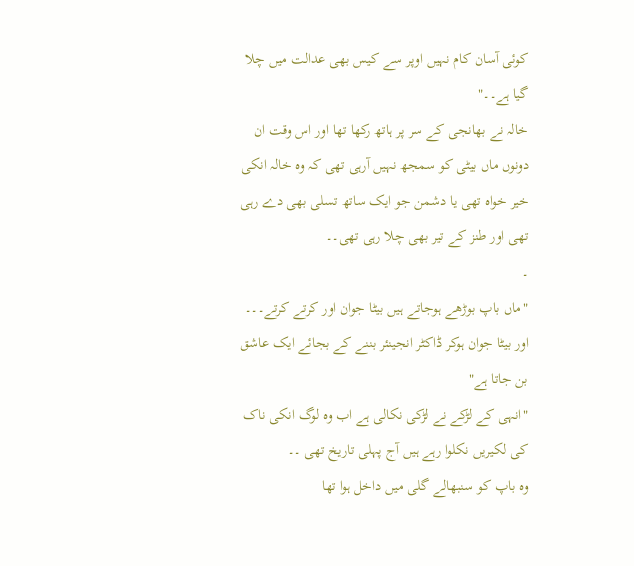کوئی آسان کام نہیں اوپر سے کیس بھی عدالت میں چلا گیا ہے۔۔"
خالہ نے بھانجی کے سر پر ہاتھ رکھا تھا اور اس وقت ان دونوں ماں بیٹی کو سمجھ نہیں آرہی تھی کہ وہ خالہ انکی خیر خواہ تھی یا دشمن جو ایک ساتھ تسلی بھی دے رہی تھی اور طنز کے تیر بھی چلا رہی تھی۔۔
۔
"ماں باپ بوڑھے ہوجاتے ہیں بیٹا جوان اور کرتے کرتے۔۔۔
اور بیٹا جوان ہوکر ڈاکٹر انجینئر بننے کے بجائے ایک عاشق بن جاتا ہے"
"انہی کے لڑکے نے لڑکی نکالی ہے اب وہ لوگ انکی ناک کی لکیریں نکلوا رہے ہیں آج پہلی تاریخ تھی ۔۔
وہ باپ کو سنبھالے گلی میں داخل ہوا تھا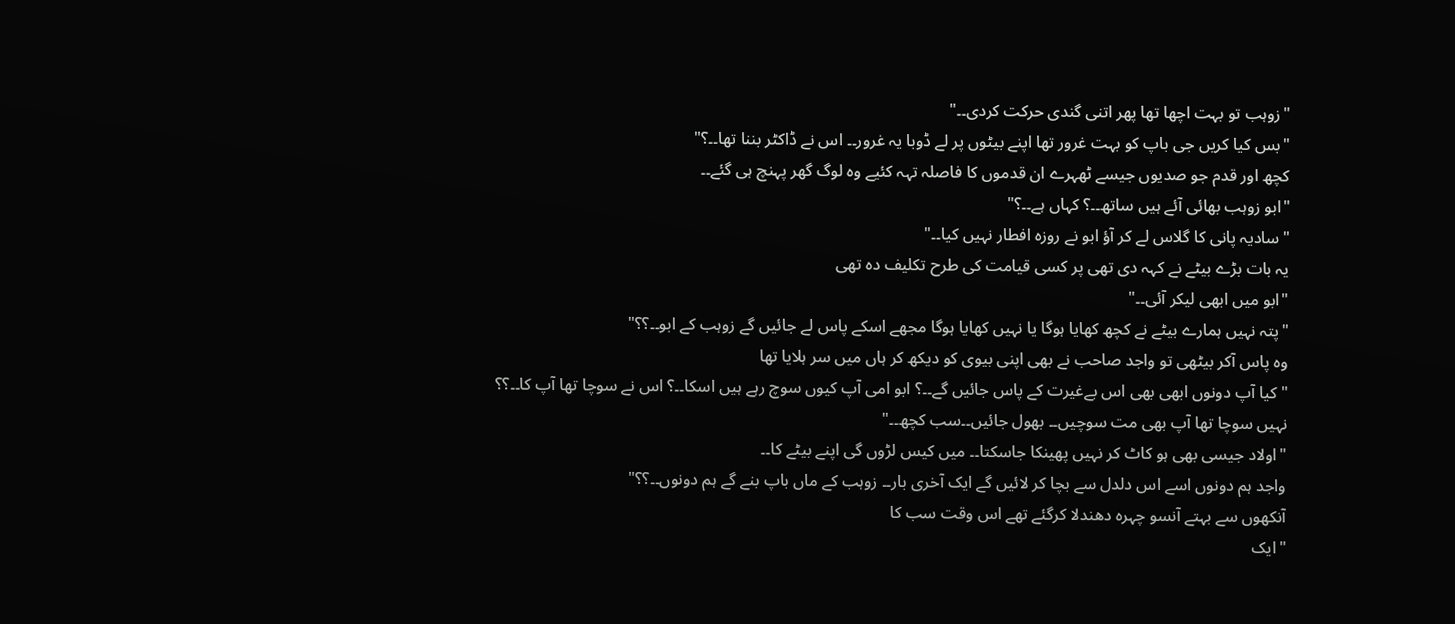"زوہب تو بہت اچھا تھا پھر اتنی گندی حرکت کردی۔۔"
"بس کیا کریں جی باپ کو بہت غرور تھا اپنے بیٹوں پر لے ڈوبا یہ غرور۔۔ اس نے ڈاکٹر بننا تھا۔۔؟"
کچھ اور قدم جو صدیوں جیسے ٹھہرے ان قدموں کا فاصلہ تہہ کئیے وہ لوگ گھر پہنچ ہی گئے۔۔
"ابو زوہب بھائی آئے ہیں ساتھ۔۔؟ کہاں ہے۔۔؟"
"سادیہ پانی کا گلاس لے کر آؤ ابو نے روزہ افطار نہیں کیا۔۔"
یہ بات بڑے بیٹے نے کہہ دی تھی پر کسی قیامت کی طرح تکلیف دہ تھی
"ابو میں ابھی لیکر آئی۔۔"
"پتہ نہیں ہمارے بیٹے نے کچھ کھایا ہوگا یا نہیں کھایا ہوگا مجھے اسکے پاس لے جائیں گے زوہب کے ابو۔۔؟؟"
وہ پاس آکر بیٹھی تو واجد صاحب نے بھی اپنی بیوی کو دیکھ کر ہاں میں سر ہلایا تھا
"کیا آپ دونوں ابھی بھی اس بےغیرت کے پاس جائیں گے۔۔؟ ابو امی آپ کیوں سوچ رہے ہیں اسکا۔۔؟ اس نے سوچا تھا آپ کا۔۔؟؟ نہیں سوچا تھا آپ بھی مت سوچیں۔۔ بھول جائیں۔۔سب کچھ۔۔"
"اولاد جیسی بھی ہو کاٹ کر نہیں پھینکا جاسکتا۔۔ میں کیس لڑوں گی اپنے بیٹے کا۔۔
واجد ہم دونوں اسے اس دلدل سے بچا کر لائیں گے ایک آخری بار۔۔ زوہب کے ماں باپ بنے گے ہم دونوں۔۔؟؟"
آنکھوں سے بہتے آنسو چہرہ دھندلا کرگئے تھے اس وقت سب کا
"ایک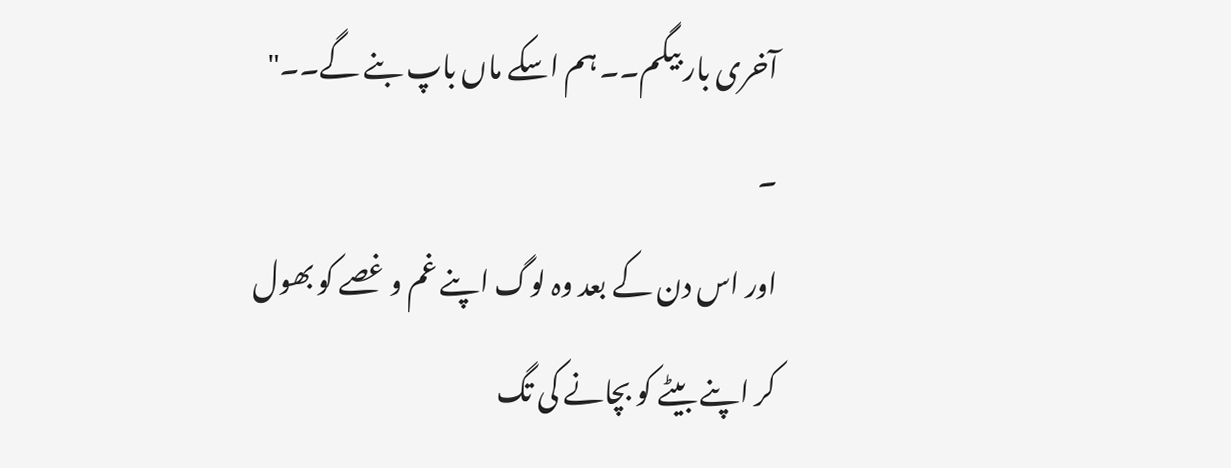آخری بار بیگم۔۔ ہم اسکے ماں باپ بنے گے۔۔"
۔
اور اس دن کے بعد وہ لوگ اپنے غم و غصے کو بھول کر اپنے بیٹے کو بچانے کی تگ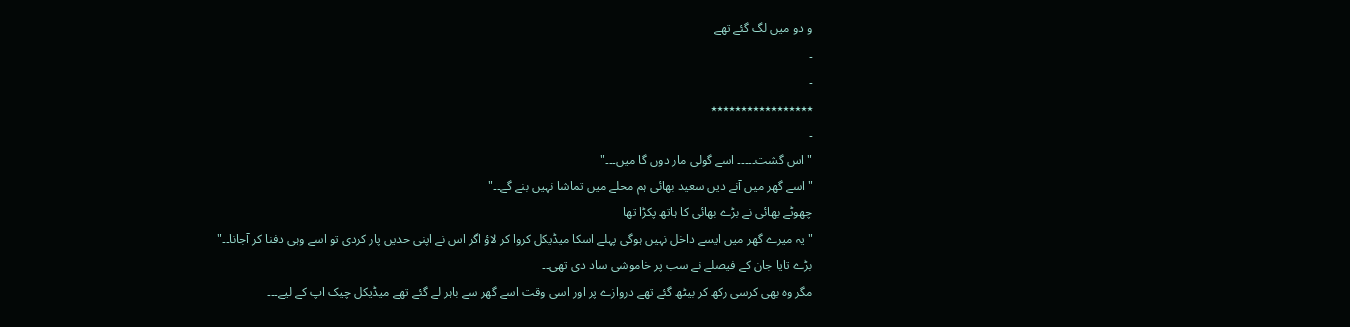و دو میں لگ گئے تھے
۔
۔
٭٭٭٭٭٭٭٭٭٭٭٭٭٭٭٭٭
۔
"اس گشت۔۔۔۔۔ اسے گولی مار دوں گا میں۔۔۔"
"اسے گھر میں آنے دیں سعید بھائی ہم محلے میں تماشا نہیں بنے گے۔۔"
چھوٹے بھائی نے بڑے بھائی کا ہاتھ پکڑا تھا
"یہ میرے گھر میں ایسے داخل نہیں ہوگی پہلے اسکا میڈیکل کروا کر لاؤ اگر اس نے اپنی حدیں پار کردی تو اسے وہی دفنا کر آجانا۔۔"
بڑے تایا جان کے فیصلے نے سب پر خاموشی ساد دی تھی۔۔
مگر وہ بھی کرسی رکھ کر بیٹھ گئے تھے دروازے پر اور اسی وقت اسے گھر سے باہر لے گئے تھے میڈیکل چیک اپ کے لیے۔۔۔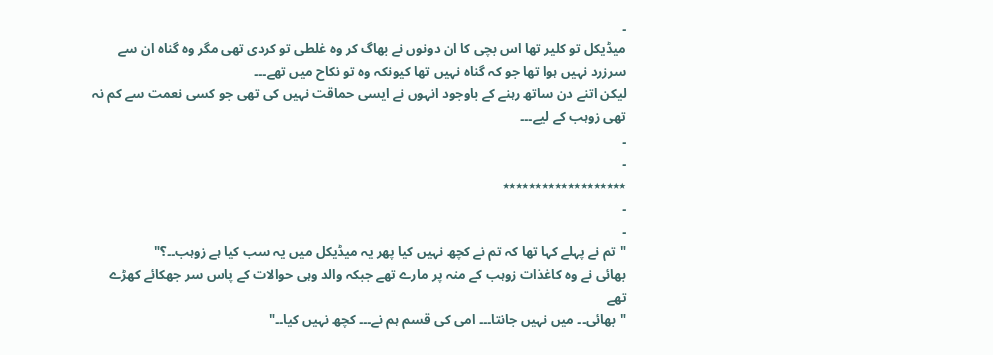۔
میڈیکل تو کلیر تھا اس بچی کا ان دونوں نے بھاگ کر وہ غلطی تو کردی تھی مگر وہ گناہ ان سے سرزرد نہیں ہوا تھا جو کہ گناہ نہیں تھا کیونکہ وہ تو نکاح میں تھے۔۔۔
لیکن اتنے دن ساتھ رہنے کے باوجود انہوں نے ایسی حماقت نہیں کی تھی جو کسی نعمت سے کم نہ تھی زوہب کے لیے۔۔۔
۔
۔
٭٭٭٭٭٭٭٭٭٭٭٭٭٭٭٭٭٭٭
۔
۔
"تم نے پہلے کہا تھا کہ تم نے کچھ نہیں کیا پھر یہ میڈیکل میں یہ سب کیا ہے زوہب۔۔؟"
بھائی نے وہ کاغذات زوہب کے منہ پر مارے تھے جبکہ والد وہی حوالات کے پاس سر جھکائے کھڑے تھے
"بھائی۔۔ میں نہیں جانتا۔۔۔ امی کی قسم ہم نے۔۔۔ کچھ نہیں کیا۔۔"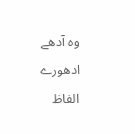وہ آدھے ادھورے الفاظ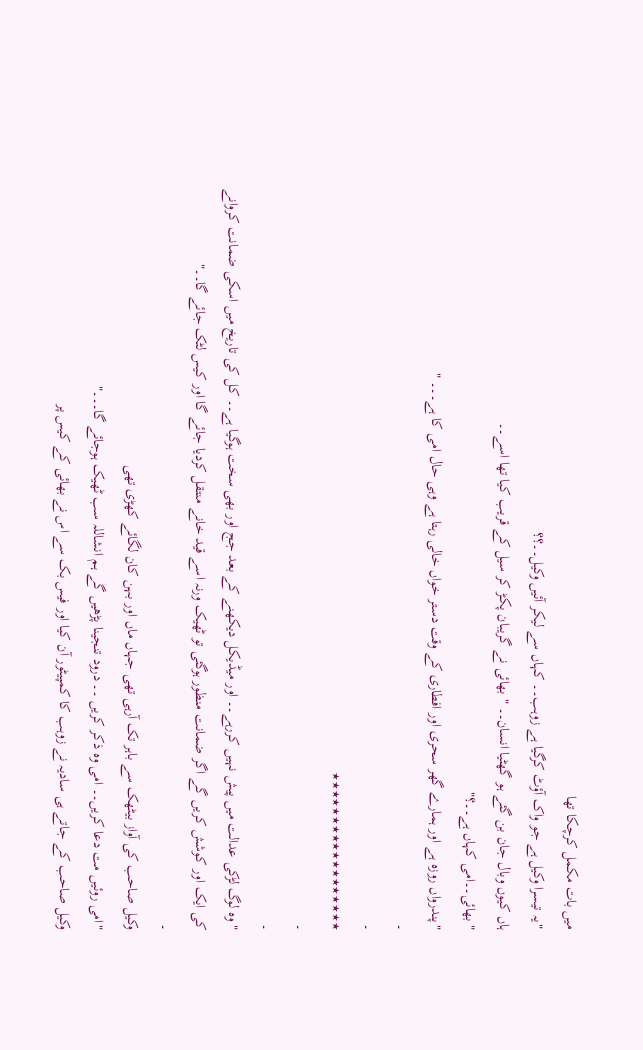میں بات مکمل کرچکا تھا
"یہ تیسرا وکیل ہے جو واک آؤٹ کرگیا ہے زوہب۔۔ کہاں سے لیکر آئیں وکیل۔۔؟؟
ہاں کیوں وبال جان بن گئے ہو گھٹیا انسان۔۔ " بھائی نے گریبان پکڑ کر سیل کے قریب کیا تھا اسے۔۔
"بھائی۔۔امی کہاں ہے۔۔؟"
"پندرواں روزہ ہے اور ہمارے گھر سحری اور افطاری کے وقت دستر خواں خالی رہتا ہے وہی حال امی کا ہے۔۔۔ "
۔
۔
٭٭٭٭٭٭٭٭٭٭٭٭٭٭٭٭٭٭
۔
۔
"وہ لوگ لڑکی عدالت میں پیش نہیں کررہے۔۔ اور میڈیکل دیکھنے کے بعد جج اور بھی سخت ہوگیا ہے۔۔ کل کی تاریخ میں اسکی ضمانت کروانے کی ایک اور کوشش کریں گے اگر ضمانت منظور ہوگئی تو ٹھیک ورنہ اسے قید خانے منتقل کردیا جائے گا اور کیس لٹک جائے گا۔۔"
۔
وکیل صاحب کی آواز بیٹھک سے باہر تک آرہی تھی جہاں ماں اور بہن کان لگائے کھڑی تھی
"امی روئیں مت دعا کریں۔۔ امی وہ ذکر کریں ۔۔ درود تنجینا پڑھیں گے ہم انشاللہ سب ٹھیک ہوجائے گا۔۔۔"
وکیل صاحب کے جاتے ہی سادیہ نے زوہب کا کمپیٹور آن کیا اور فیس بک سے اس نے بھائی کے کیس پر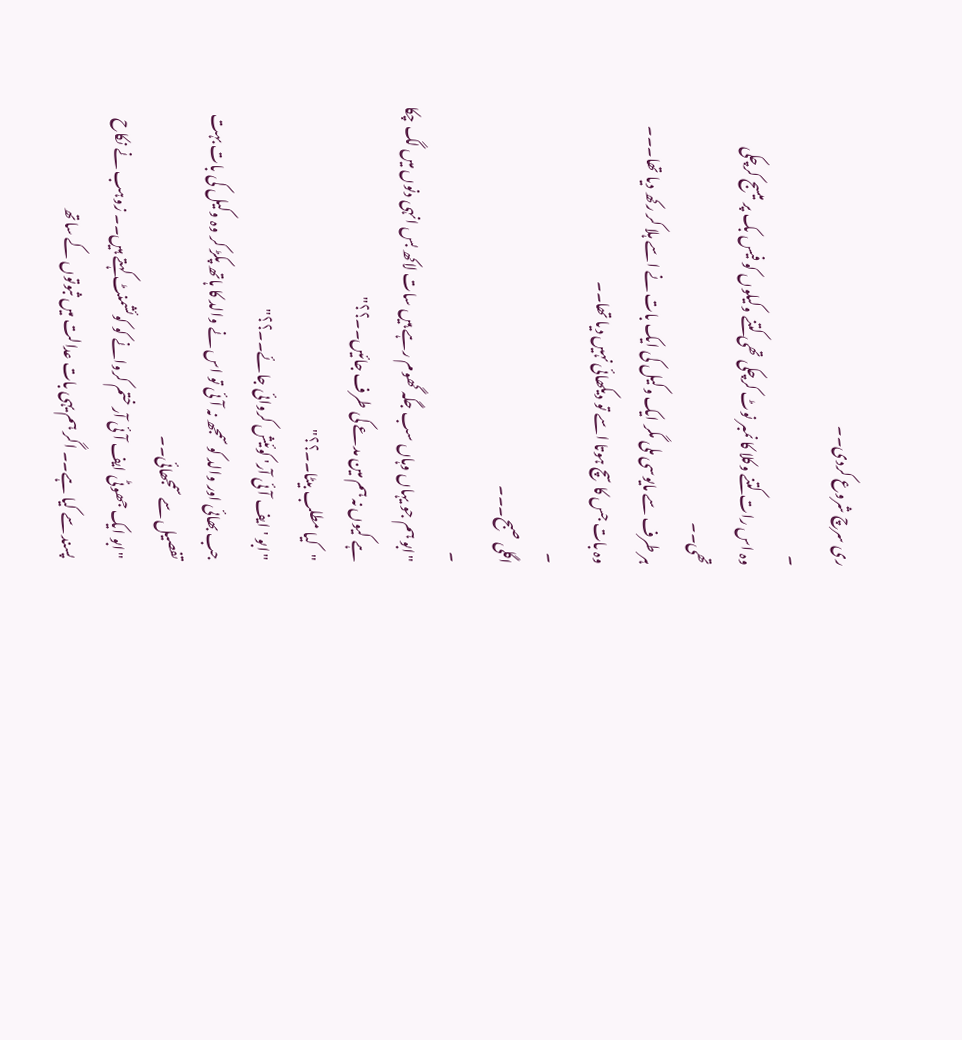ری سرچ شروع کردی۔۔
۔
وہ اس رات کتنے وکلا کا نمبر نوٹ کرچکی تھی کتنے وکیلوں کو فیس بک پر میسج کرچکی تھی۔۔
ہر طرف سے مایوسی ملی مگر ایک وکیل کی ایک بات نے اسے ہلا کر رکھ دیا تھا۔۔۔
وہ بات جس کا سچ ہوتا اسے تو دیکھائی نہیں دیا تھا۔۔
۔
اگلی صبح۔۔۔
۔
"ابو ہم جو یہاں وہاں سب جگہ گھوم رہے ہیں سات لاکھ بس انہی دنوں میں لگ چکا ہے کیوں نہ ہم مین مدعے کی طرف جائیں۔۔؟؟"
"کیا مطلب بیٹا۔۔؟؟"
"ابو 'ایف آئی آر' کوئیش کروائی جائے۔۔؟؟"
جب بھائی اور والد کو سمجھ نہ آئی تو اس نے والد کا ہاتھ پکڑ کر وہ وکیل کی بات بہت تفصیل سے سمجھائی۔۔
"ابو ایک جھوٹی ایف آئی آر ختم کروانے کو کوئشمنٹ کہتے ہیں۔۔ زوہب نے نکاح پسند سے کیا ہے۔۔ اگر ہم یہی بات عدالت میں ثبوتوں کے ساتھ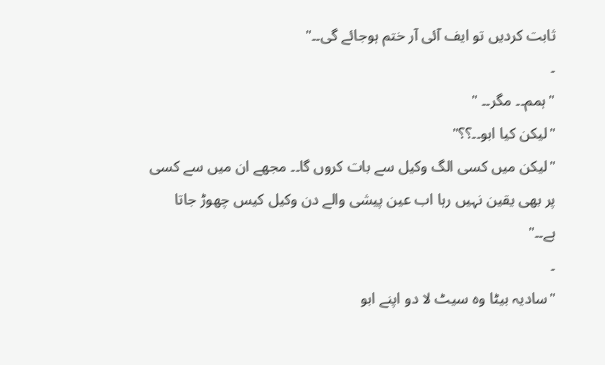ثابت کردیں تو ایف آئی آر ختم ہوجائے گی۔۔"
۔
"ہمم۔۔ مگر۔۔ "
"لیکن کیا ابو۔۔؟؟"
"لیکن میں کسی الگ وکیل سے بات کروں گا۔۔ مجھے ان میں سے کسی پر بھی یقین نہیں رہا اب عین پیشی والے دن وکیل کیس چھوڑ جاتا ہے۔۔"
۔
"سادیہ بیٹا وہ سیٹ لا دو اپنے ابو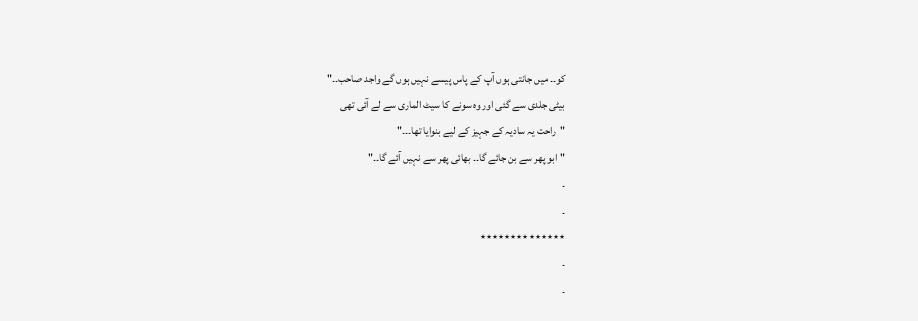کو۔۔ میں جانتی ہوں آپ کے پاس پیسے نہیں ہوں گے واجد صاحب۔۔"
بیٹی جلدی سے گئی اور وہ سونے کا سیٹ الماری سے لے آئی تھی
"راحت یہ سادیہ کے جہیز کے لیے بنوایا تھا۔۔۔"
"ابو پھر سے بن جائے گا۔۔ بھائی پھر سے نہیں آئے گا۔۔"
۔
۔
٭٭٭٭٭٭٭٭٭٭٭٭٭٭
۔
۔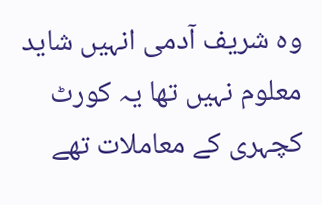وہ شریف آدمی انہیں شاید معلوم نہیں تھا یہ کورٹ کچہری کے معاملات تھے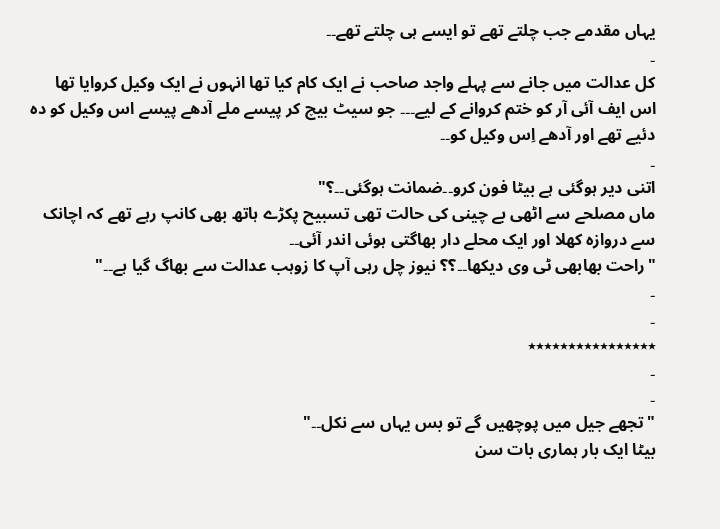یہاں مقدمے جب چلتے تھے تو ایسے ہی چلتے تھے۔۔
۔
کل عدالت میں جانے سے پہلے واجد صاحب نے ایک کام کیا تھا انہوں نے ایک وکیل کروایا تھا اس ایف آئی آر کو ختم کروانے کے لیے۔۔۔ جو سیٹ بیچ کر پیسے ملے آدھے پیسے اس وکیل کو دہ دئیے تھے اور آدھے اِس وکیل کو۔۔
۔
اتنی دیر ہوگئی ہے بیٹا فون کرو۔۔ضمانت ہوگئی۔۔؟"
ماں مصلحے سے اٹھی بے چینی کی حالت تھی تسبیح پکڑے ہاتھ بھی کانپ رہے تھے کہ اچانک سے دروازہ کھلا اور ایک محلے دار بھاگتی ہوئی اندر آئی۔۔
"راحت بھابھی ٹی وی دیکھا۔۔؟؟ نیوز چل رہی آپ کا زوہب عدالت سے بھاگ گیا ہے۔۔"
۔
۔
٭٭٭٭٭٭٭٭٭٭٭٭٭٭٭٭
۔
۔
"تجھے جیل میں پوچھیں گے تو بس یہاں سے نکل۔۔"
بیٹا ایک بار ہماری بات سن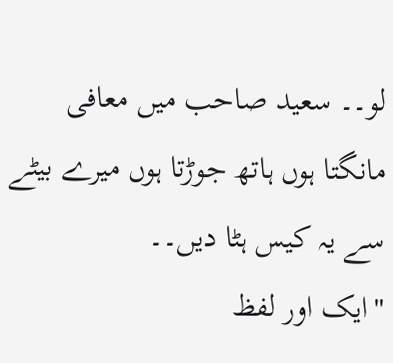لو۔۔ سعید صاحب میں معافی مانگتا ہوں ہاتھ جوڑتا ہوں میرے بیٹے سے یہ کیس ہٹا دیں۔۔
"ایک اور لفظ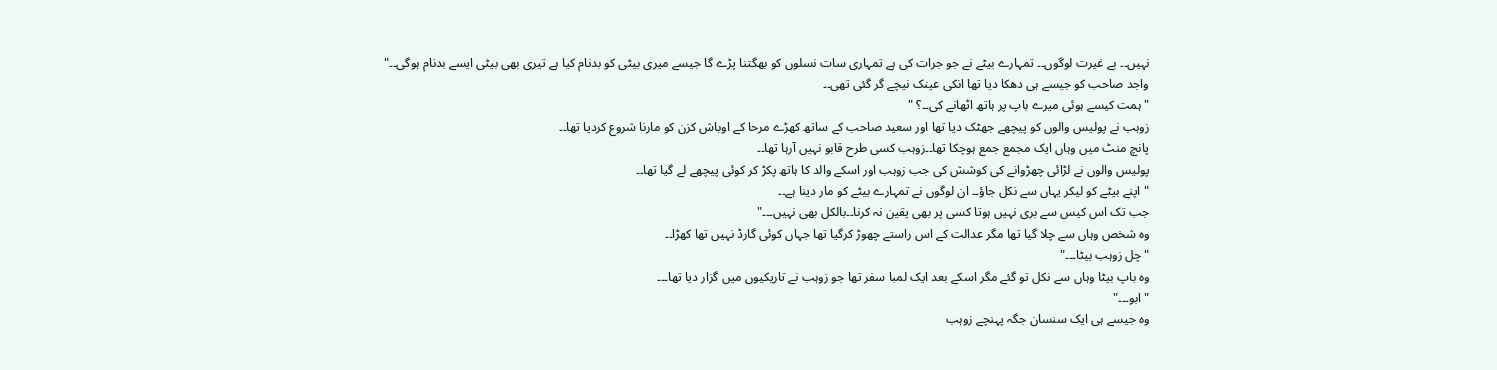نہیں۔۔ بے غیرت لوگوں۔۔ تمہارے بیٹے نے جو جرات کی ہے تمہاری سات نسلوں کو بھگتنا پڑے گا جیسے میری بیٹی کو بدنام کیا ہے تیری بھی بیٹی ایسے بدنام ہوگی۔۔"
واجد صاحب کو جیسے ہی دھکا دیا تھا انکی عینک نیچے گر گئی تھی۔۔
"ہمت کیسے ہوئی میرے باپ پر ہاتھ اٹھانے کی۔۔؟ "
زوہب نے پولیس والوں کو پیچھے جھٹک دیا تھا اور سعید صاحب کے ساتھ کھڑے مرحا کے اوباش کزن کو مارنا شروع کردیا تھا۔۔
پانچ منٹ میں وہاں ایک مجمع جمع ہوچکا تھا۔۔زوہب کسی طرح قابو نہیں آرہا تھا۔۔
پولیس والوں نے لڑائی چھڑوانے کی کوشش کی جب زوہب اور اسکے والد کا ہاتھ پکڑ کر کوئی پیچھے لے گیا تھا۔۔
"اپنے بیٹے کو لیکر یہاں سے نکل جاؤ۔۔ ان لوگوں نے تمہارے بیٹے کو مار دینا ہے۔۔
جب تک اس کیس سے بری نہیں ہوتا کسی پر بھی یقین نہ کرنا۔۔بالکل بھی نہیں۔۔۔"
وہ شخص وہاں سے چلا گیا تھا مگر عدالت کے اس راستے چھوڑ کرگیا تھا جہاں کوئی گارڈ نہیں تھا کھڑا۔۔
"چل زوہب بیٹا۔۔۔"
وہ باپ بیٹا وہاں سے نکل تو گئے مگر اسکے بعد ایک لمبا سفر تھا جو زوہب نے تاریکیوں میں گزار دیا تھا۔۔۔
"ابو۔۔۔"
وہ جیسے ہی ایک سنسان جگہ پہنچے زوہب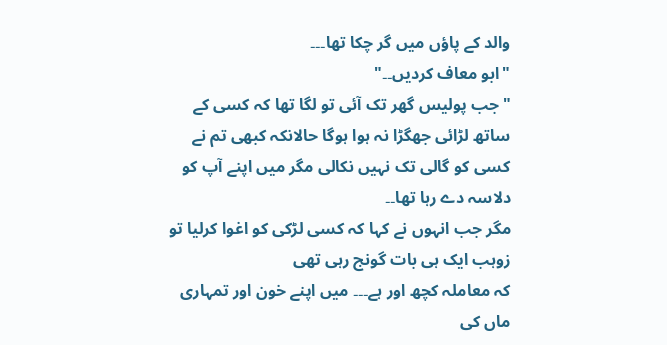والد کے پاؤں میں گر چکا تھا۔۔۔
"ابو معاف کردیں۔۔"
"جب پولیس گھر تک آئی تو لگا تھا کہ کسی کے ساتھ لڑائی جھگڑا نہ ہوا ہوگا حالانکہ کبھی تم نے کسی کو گالی تک نہیں نکالی مگر میں اپنے آپ کو دلاسہ دے رہا تھا۔۔
مگر جب انہوں نے کہا کہ کسی لڑکی کو اغوا کرلیا تو زوہب ایک ہی بات گونج رہی تھی
کہ معاملہ کچھ اور ہے۔۔۔ میں اپنے خون اور تمہاری ماں کی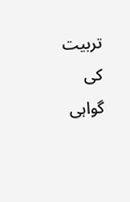تربیت کی گواہی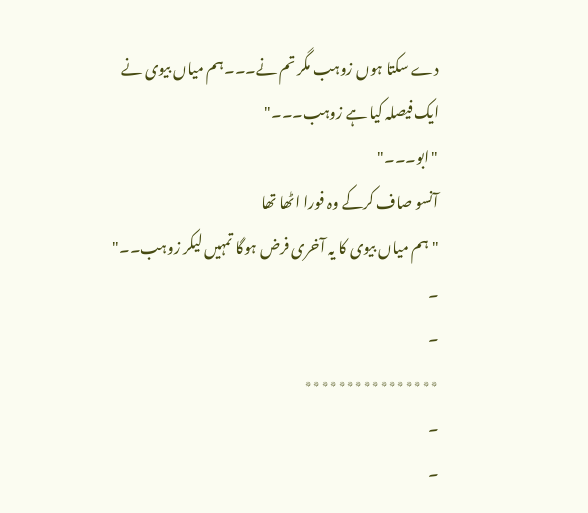دے سکتا ہوں زوہب مگر تم نے۔۔۔ہم میاں بیوی نے ایک فیصلہ کیا ہے زوہب۔۔۔"
"ابو۔۔۔"
آنسو صاف کرکے وہ فورا اٹھا تھا
"ہم میاں بیوی کا یہ آخری فرض ہوگا تمہیں لیکر زوہب۔۔"
۔
۔
٭٭٭٭٭٭٭٭٭٭٭٭٭٭٭٭
۔
۔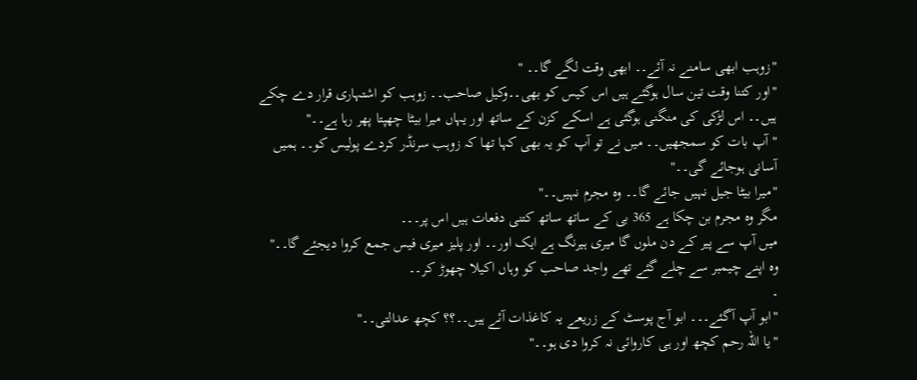"زوہب ابھی سامنے نہ آئے۔۔ ابھی وقت لگے گا۔۔ "
"اور کتنا وقت تین سال ہوگئے ہیں اس کیس کو بھی۔۔وکیل صاحب۔۔ زوہب کو اشتہاری قرار دے چکے ہیں۔۔ اس لڑکی کی منگنی ہوگئی ہے اسکے کزن کے ساتھ اور یہاں میرا بیٹا چھپتا پھر رہا ہے۔۔"
"آپ بات کو سمجھیں۔۔ میں نے تو آپ کو یہ بھی کہا تھا کہ زوہب سرنڈر کردے پولیس کو۔۔ ہمیں آسانی ہوجائے گی۔۔"
"میرا بیٹا جیل نہیں جائے گا۔۔ وہ مجرم نہیں۔۔"
مگر وہ مجرم بن چکا ہے 365 بی کے ساتھ ساتھ کتنی دفعات ہیں اس پر۔۔۔
میں آپ سے پیر کے دن ملوں گا میری ہیرنگ ہے ایک اور۔۔ اور پلیز میری فیس جمع کروا دیجئے گا۔۔"
وہ اپنے چیمبر سے چلے گئے تھے واجد صاحب کو وہاں اکیلا چھوڑ کر۔۔
۔
"ابو آپ آگئے۔۔۔ ابو آج پوسٹ کے زریعے یہ کاغذات آئے ہیں۔۔؟؟ کچھ عدالتی۔۔"
"یا اللہ رحم کچھ اور ہی کاروائی نہ کروا دی ہو۔۔"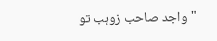"واجد صاحب زوہب تو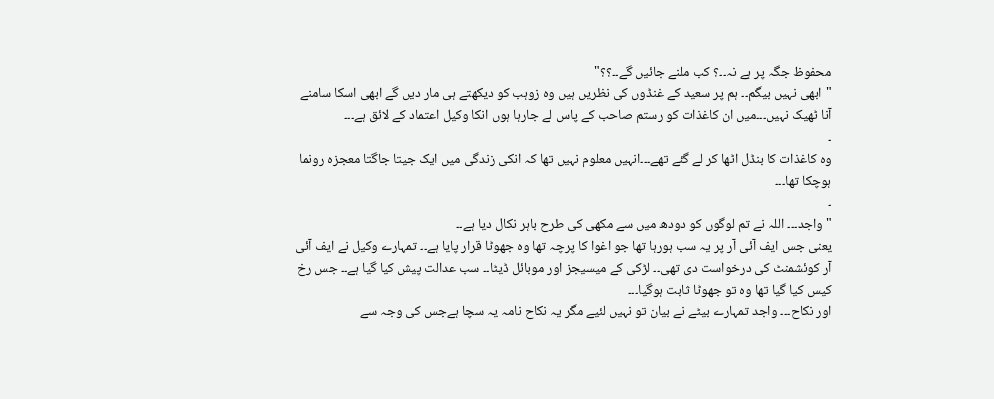محفوظ جگہ پر ہے نہ۔۔؟ کب ملنے جائیں گے۔۔؟؟"
"ابھی نہیں بیگم۔۔ ہم پر سعید کے غنڈوں کی نظریں ہیں وہ زوہب کو دیکھتے ہی مار دیں گے ابھی اسکا سامنے آنا ٹھیک نہیں۔۔۔میں ان کاغذات کو رستم صاحب کے پاس لے جارہا ہوں انکا وکیل اعتماد کے لائق ہے۔۔۔
۔
وہ کاغذات کا بنڈل اٹھا کر لے گئے تھے۔۔۔انہیں معلوم نہیں تھا کہ انکی زندگی میں ایک جیتا جاگتا معجزہ رونما ہوچکا تھا۔۔۔
۔
"واجد۔۔۔ اللہ نے تم لوگوں کو دودھ میں سے مکھی کی طرح باہر نکال دیا ہے۔۔
یعنی جس ایف آئی آر پر یہ سب ہورہا تھا جو اغوا کا پرچہ تھا وہ جھوٹا قرار پایا ہے۔۔ تمہارے وکیل نے ایف آئی آر کوئشمنٹ کی درخواست دی تھی۔۔ لڑکی کے میسیجز اور موبائل ڈیٹا۔۔ سب عدالت پیش کیا گیا ہے۔۔ جس رخ کیس کیا گیا تھا وہ تو جھوٹا ثابت ہوگیا۔۔۔
اور نکاح۔۔۔ واجد تمہارے بیٹے نے بیان تو نہیں لئیے مگر یہ نکاح نامہ یہ سچا ہےجس کی وجہ سے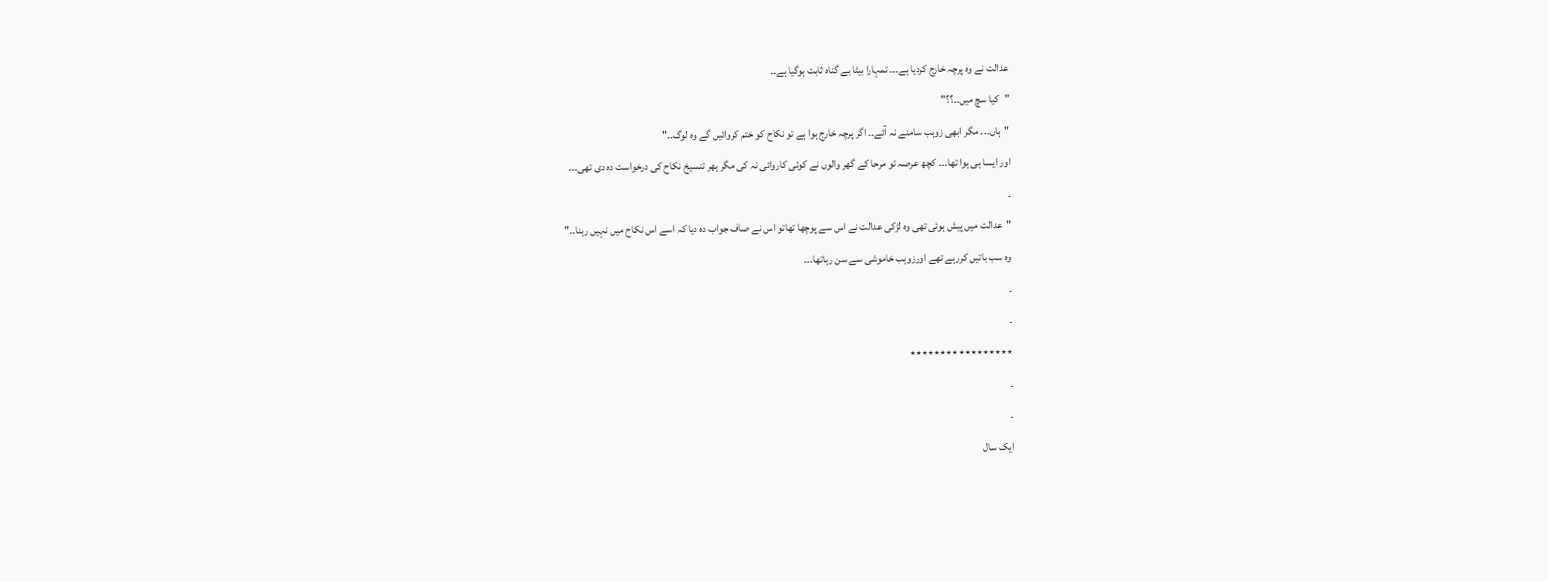عدالت نے وہ پرچہ خارج کردیا ہے۔۔۔ تمہارا بیٹا بے گناہ ثابت ہوگیا ہے۔۔
"کیا سچ میں۔۔؟؟"
"ہاں۔۔۔ مگر ابھی زوہب سامنے نہ آئے۔۔ اگر پرچہ خارج ہوا ہے تو نکاح کو ختم کروائیں گے وہ لوگ۔۔"
اور ایسا ہی ہوا تھا۔۔۔ کچھ عرصہ تو مرحا کے گھر والوں نے کوئی کاروائی نہ کی مگر ہھر تنسیخ نکاح کی درخواست دہ دی تھی۔۔۔
۔
"عدالت میں پیش ہوئی تھی وہ لڑکی عدالت نے اس سے پوچھا تھاتو اس نے صاف جواب دہ دیا کہ اسے اس نکاح میں نہیں رہنا۔۔"
وہ سب باتیں کررہے تھے اورزوہب خاموشی سے سن رہاتھا۔۔۔
۔
۔
٭٭٭٭٭٭٭٭٭٭٭٭٭٭٭٭٭
۔
۔
ایک سال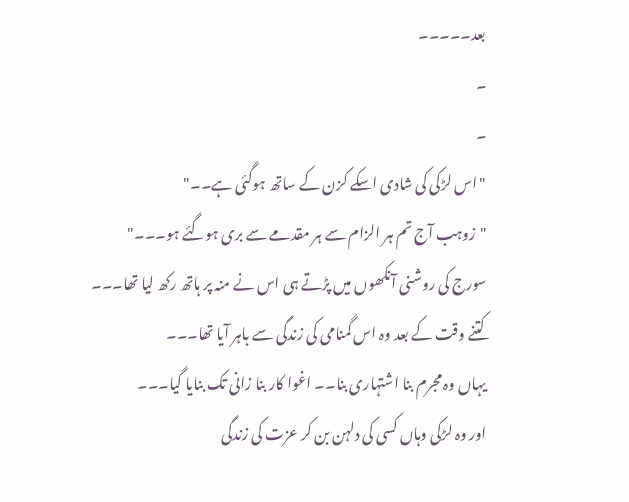بعد۔۔۔۔۔
۔
۔
"اس لڑکی کی شادی اسکے کزن کے ساتھ ہوگئی ہے۔۔"
"زوہب آج تم ہر الزام سے ہر مقدمے سے بری ہوگئے ہو۔۔۔"
سورج کی روشنی آنکھوں میں پڑتے ہی اس نے منہ پر ہاتھ رکھ لیا تھا۔۔۔
کتنے وقت کے بعد وہ اس گمنامی کی زندگی سے باہر آیا تھا۔۔۔
یہاں وہ مجرم بنا اشتہاری بنا۔۔ اغوا کار بنا زانی تک بنایا گیا۔۔۔
اور وہ لڑکی وہاں کسی کی دلہن بن کر عزت کی زندگی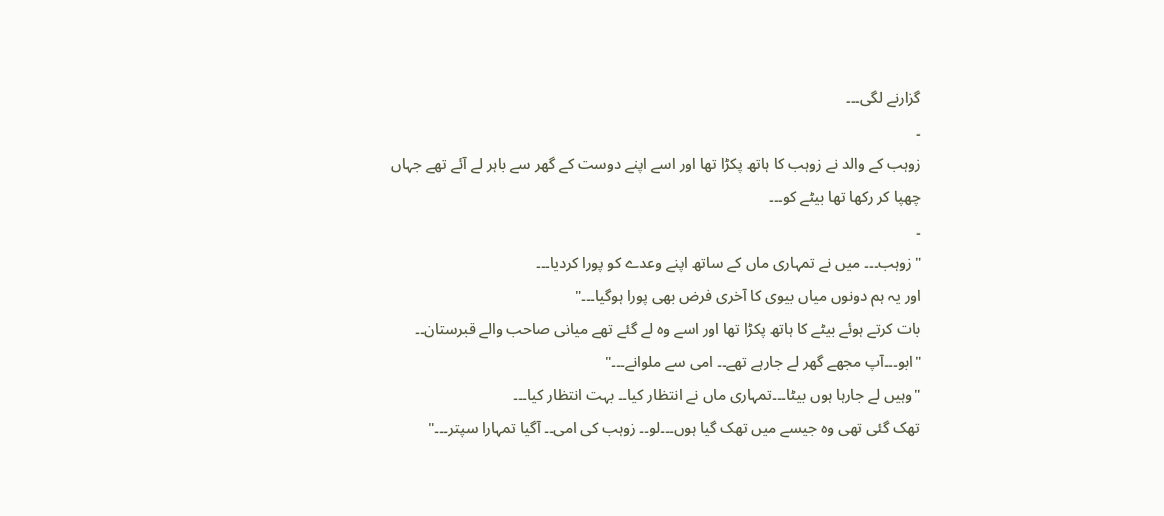گزارنے لگی۔۔۔
۔
زوہب کے والد نے زوہب کا ہاتھ پکڑا تھا اور اسے اپنے دوست کے گھر سے باہر لے آئے تھے جہاں چھپا کر رکھا تھا بیٹے کو۔۔۔
۔
"زوہب۔۔۔ میں نے تمہاری ماں کے ساتھ اپنے وعدے کو پورا کردیا۔۔۔
اور یہ ہم دونوں میاں بیوی کا آخری فرض بھی پورا ہوگیا۔۔۔"
بات کرتے ہوئے بیٹے کا ہاتھ پکڑا تھا اور اسے وہ لے گئے تھے میانی صاحب والے قبرستان۔۔
"ابو۔۔۔آپ مجھے گھر لے جارہے تھے۔۔ امی سے ملوانے۔۔۔"
"وہیں لے جارہا ہوں بیٹا۔۔۔تمہاری ماں نے انتظار کیا۔۔ بہت انتظار کیا۔۔۔
تھک گئی تھی وہ جیسے میں تھک گیا ہوں۔۔۔لو۔۔ زوہب کی امی۔۔ آگیا تمہارا سپتر۔۔۔"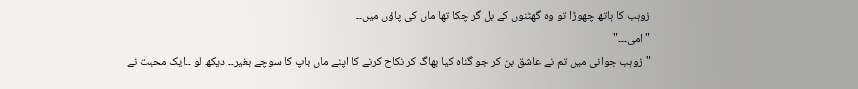زوہب کا ہاتھ چھوڑا تو وہ گھٹنوں کے بل گر چکا تھا ماں کی پاؤں میں۔۔
"امی۔۔۔"
"زوہب جوانی میں تم نے عاشق بن کر جو گناہ کیا بھاگ کر نکاح کرنے کا اپنے ماں باپ کا سوچے بغیر۔۔ دیکھ لو ۔۔ایک محبت نے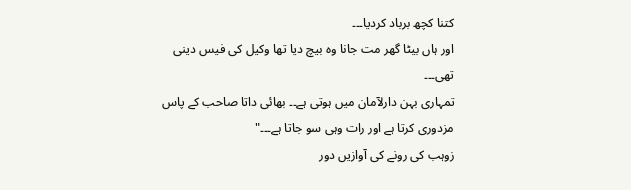کتنا کچھ برباد کردیا۔۔۔
اور ہاں بیٹا گھر مت جانا وہ بیچ دیا تھا وکیل کی فیس دینی تھی۔۔۔
تمہاری بہن دارلآمان میں ہوتی ہے۔۔ بھائی داتا صاحب کے پاس مزدوری کرتا ہے اور رات وہی سو جاتا ہے۔۔۔"
زوہب کی رونے کی آوازیں دور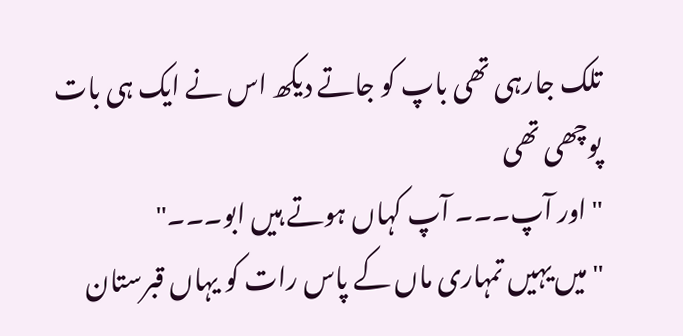تلک جارہی تھی باپ کو جاتے دیکھ اس نے ایک ہی بات پوچھی تھی
"اور آپ۔۔۔ آپ کہاں ہوتے ہیں ابو۔۔۔"
"میں یہیں تمہاری ماں کے پاس رات کو یہاں قبرستان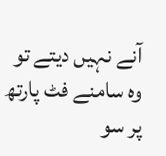آنے نہیں دیتے تو وہ سامنے فٹ پارتھ پر سو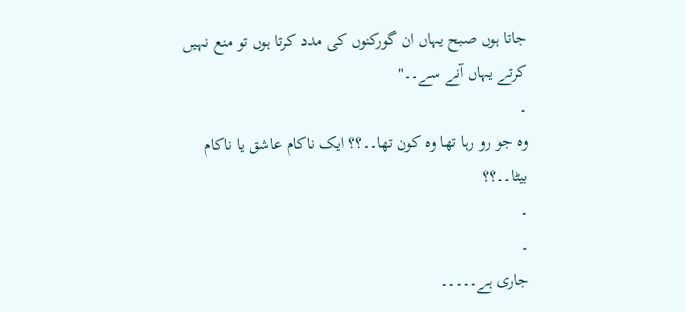جاتا ہوں صبح یہاں ان گورکنوں کی مدد کرتا ہوں تو منع نہیں کرتے یہاں آنے سے۔۔"
۔
وہ جو رو رہا تھا وہ کون تھا۔۔؟؟ ایک ناکام عاشق یا ناکام بیٹا۔۔؟؟
۔
۔
جاری ہے۔۔۔۔۔